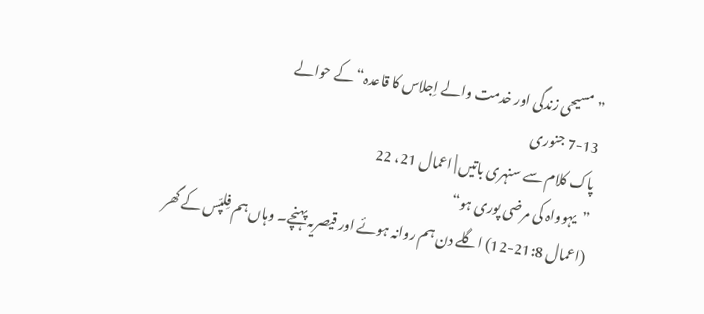”مسیحی زندگی اور خدمت والے اِجلاس کا قاعدہ“ کے حوالے
7-13 جنوری
پاک کلام سے سنہری باتیں | اعمال 21، 22
”یہوواہ کی مرضی پوری ہو“
(اعمال 21:8-12) اگلے دن ہم روانہ ہوئے اور قیصریہ پہنچے۔ وہاں ہم فِلپّس کے گھر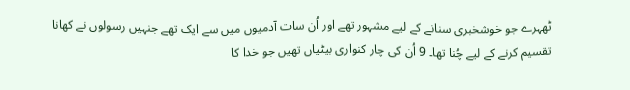ٹھہرے جو خوشخبری سنانے کے لیے مشہور تھے اور اُن سات آدمیوں میں سے ایک تھے جنہیں رسولوں نے کھانا تقسیم کرنے کے لیے چُنا تھا۔ 9 اُن کی چار کنواری بیٹیاں تھیں جو خدا کا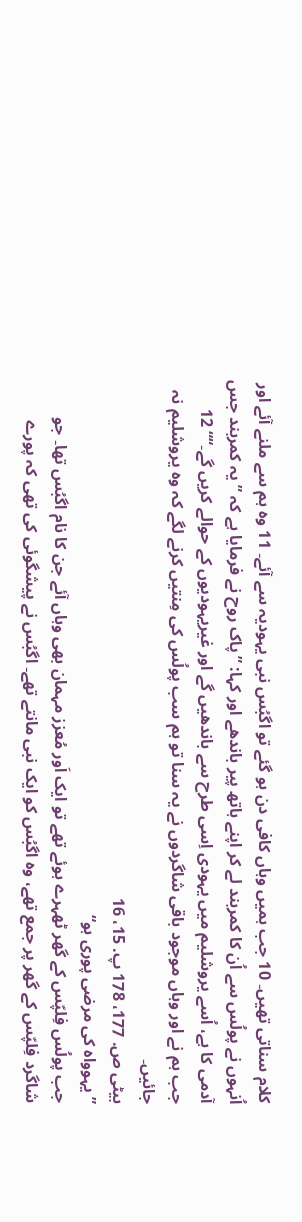کلام سناتی تھیں۔ 10 جب ہمیں وہاں کافی دن ہو گئے تو اگبُس نبی یہودیہ سے آئے۔ 11 وہ ہم سے ملنے آئے اور اُنہوں نے پولُس سے اُن کا کمربند لے کر اپنے ہاتھ پیر باندھے اور کہا: ”پاک روح نے فرمایا ہے کہ ”یہ کمربند جس آدمی کا ہے، اُسے یروشلیم میں یہودی اِسی طرح سے باندھیں گے اور غیریہودیوں کے حوالے کریں گے۔““ 12 جب ہم نے اور وہاں موجود باقی شاگردوں نے یہ سنا تو ہم سب پولُس کی مِنتیں کرنے لگے کہ وہ یروشلیم نہ جائیں۔
بیٹی ص. 177، 178 پ. 15، 16
”یہوواہ کی مرضی پوری ہو“
جب پولُس فِلپّس کے گھر ٹھہرے ہوئے تھے تو ایک اَور مُعزز مہمان بھی وہاں آئے جن کا نام اگبُس تھا۔ جو شاگرد فِلپّس کے گھر پر جمع تھے، وہ اگبُس کو ایک نبی مانتے تھے۔ اگبُس نے پیشگوئی کی تھی کہ پورے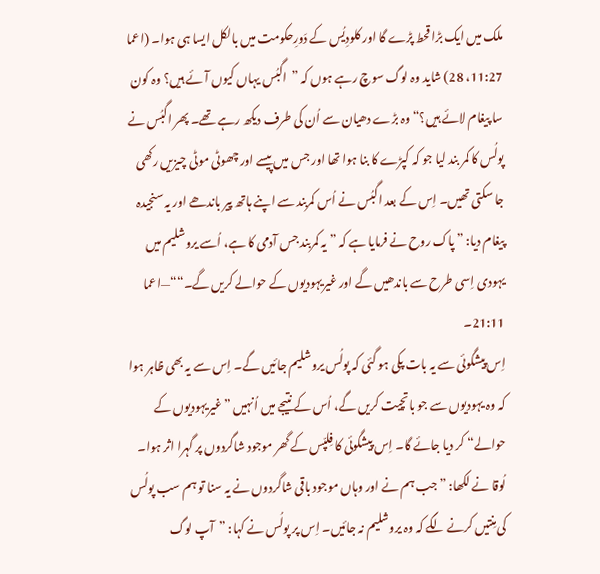ملک میں ایک بڑا قحط پڑے گا اور کلودِیُس کے دَورِحکومت میں بالکل ایسا ہی ہوا۔ (اعما 11:27، 28) شاید وہ لوگ سوچ رہے ہوں کہ ”اگبُس یہاں کیوں آئے ہیں؟ وہ کون سا پیغام لائے ہیں؟“ وہ بڑے دھیان سے اُن کی طرف دیکھ رہے تھے۔ پھر اگبُس نے پولُس کا کمر بند لیا جو کہ کپڑے کا بنا ہوا تھا اور جس میں پیسے اور چھوٹی موٹی چیزیں رکھی جا سکتی تھیں۔ اِس کے بعد اگبُس نے اُس کمربند سے اپنے ہاتھ پیر باندھے اور یہ سنجیدہ پیغام دیا: ”پاک روح نے فرمایا ہے کہ ”یہ کمربند جس آدمی کا ہے، اُسے یروشلیم میں یہودی اِسی طرح سے باندھیں گے اور غیریہودیوں کے حوالے کریں گے۔““—اعما 21:11۔
اِس پیشگوئی سے یہ بات پکی ہو گئی کہ پولُس یروشلیم جائیں گے۔ اِس سے یہ بھی ظاہر ہوا کہ وہ یہودیوں سے جو باتچیت کریں گے، اُس کے نتیجے میں اُنہیں ”غیریہودیوں کے حوالے“ کر دیا جائے گا۔ اِس پیشگوئی کا فِلپّس کے گھر موجود شاگردوں پر گہرا اثر ہوا۔ لُوقا نے لکھا: ”جب ہم نے اور وہاں موجود باقی شاگردوں نے یہ سنا تو ہم سب پولُس کی مِنتیں کرنے لگے کہ وہ یروشلیم نہ جائیں۔ اِس پر پولُس نے کہا: ”آپ لوگ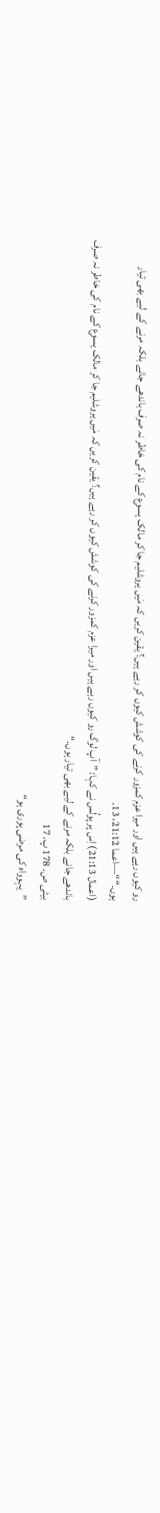رو کیوں رہے ہیں اور میرا عزم کمزور کرنے کی کوشش کیوں کر رہے ہیں؟ یقین کریں کہ مَیں یروشلیم جا کر مالک یسوع کے نام کی خاطر نہ صرف باندھے جانے بلکہ مرنے کے لیے بھی تیار ہوں۔““—اعما 21:12، 13۔
(اعمال 21:13) اِس پر پولُس نے کہا: ”آپ لوگ رو کیوں رہے ہیں اور میرا عزم کمزور کرنے کی کوشش کیوں کر رہے ہیں؟ یقین کریں کہ مَیں یروشلیم جا کر مالک یسوع کے نام کی خاطر نہ صرف باندھے جانے بلکہ مرنے کے لیے بھی تیار ہوں۔“
بیٹی ص. 178 پ. 17
”یہوواہ کی مرضی پوری ہو“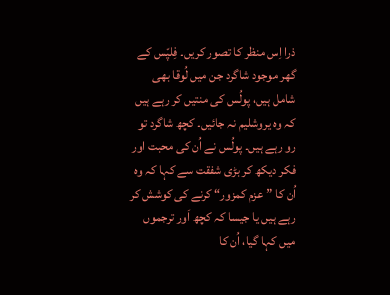ذرا اِس منظر کا تصور کریں۔ فِلپّس کے گھر موجود شاگرد جن میں لُوقا بھی شامل ہیں، پولُس کی منتیں کر رہے ہیں کہ وہ یروشلیم نہ جائیں۔ کچھ شاگرد تو رو رہے ہیں۔ پولُس نے اُن کی محبت اور فکر دیکھ کر بڑی شفقت سے کہا کہ وہ اُن کا ”عزم کمزور“ کرنے کی کوشش کر رہے ہیں یا جیسا کہ کچھ اَور ترجموں میں کہا گیا، اُن کا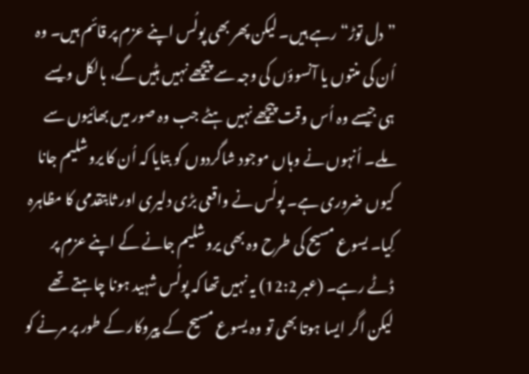”دل توڑ“ رہے ہیں۔ لیکن پھر بھی پولُس اپنے عزم پر قائم ہیں۔ وہ اُن کی منتوں یا آنسوؤں کی وجہ سے پیچھے نہیں ہٹیں گے، بالکل ویسے ہی جیسے وہ اُس وقت پیچھے نہیں ہٹے جب وہ صور میں بھائیوں سے ملے۔ اُنہوں نے وہاں موجود شاگردوں کو بتایا کہ اُن کا یروشلیم جانا کیوں ضروری ہے۔ پولُس نے واقعی بڑی دلیری اور ثابتقدمی کا مظاہرہ کِیا۔ یسوع مسیح کی طرح وہ بھی یروشلیم جانے کے اپنے عزم پر ڈٹے رہے۔ (عبر 12:2) یہ نہیں تھا کہ پولُس شہید ہونا چاہتے تھے لیکن اگر ایسا ہوتا بھی تو وہ یسوع مسیح کے پیروکار کے طور پر مرنے کو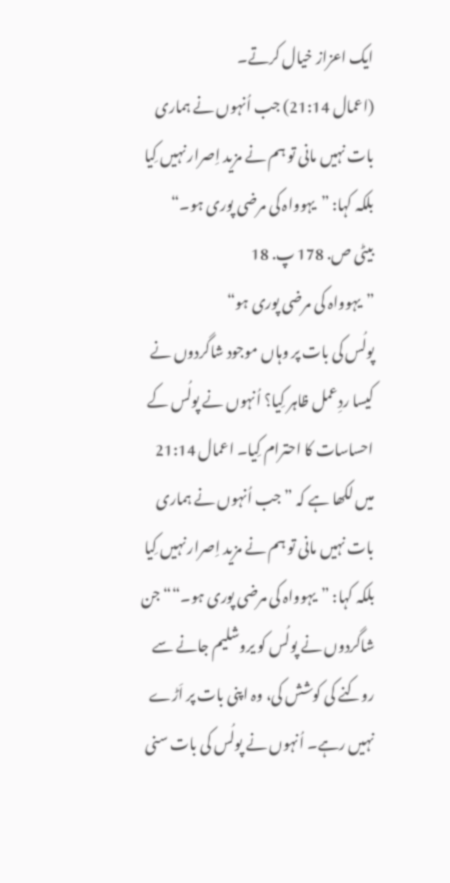ایک اعزاز خیال کرتے۔
(اعمال 21:14) جب اُنہوں نے ہماری بات نہیں مانی تو ہم نے مزید اِصرار نہیں کِیا بلکہ کہا: ”یہوواہ کی مرضی پوری ہو۔“
بیٹی ص. 178 پ. 18
”یہوواہ کی مرضی پوری ہو“
پولُس کی بات پر وہاں موجود شاگردوں نے کیسا ردِعمل ظاہر کِیا؟ اُنہوں نے پولُس کے احساسات کا احترام کِیا۔ اعمال 21:14 میں لکھا ہے کہ ”جب اُنہوں نے ہماری بات نہیں مانی تو ہم نے مزید اِصرار نہیں کِیا بلکہ کہا: ”یہوواہ کی مرضی پوری ہو۔““ جن شاگردوں نے پولُس کو یروشلیم جانے سے روکنے کی کوشش کی، وہ اپنی بات پر اَڑے نہیں رہے۔ اُنہوں نے پولُس کی بات سنی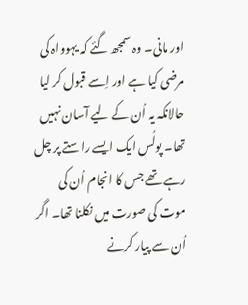اور مانی۔ وہ سمجھ گئے کہ یہوواہ کی مرضی کیا ہے اور اِسے قبول کر لیا حالانکہ یہ اُن کے لیے آسان نہیں تھا۔ پولُس ایک ایسے راستے پر چل رہے تھے جس کا انجام اُن کی موت کی صورت میں نکلنا تھا۔ اگر اُن سے پیار کرنے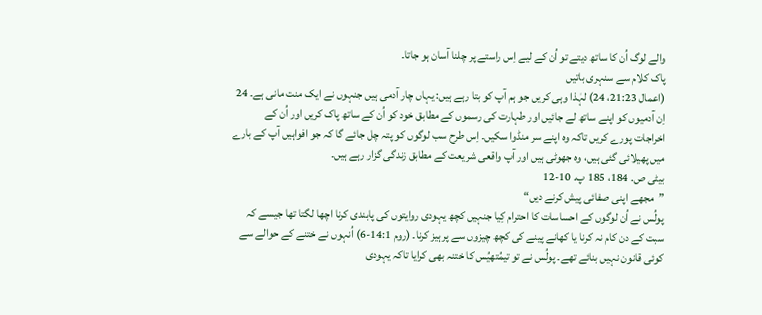والے لوگ اُن کا ساتھ دیتے تو اُن کے لیے اِس راستے پر چلنا آسان ہو جاتا۔
پاک کلام سے سنہری باتیں
(اعمال 21:23، 24) لہٰذا وہی کریں جو ہم آپ کو بتا رہے ہیں: یہاں چار آدمی ہیں جنہوں نے ایک منت مانی ہے۔ 24 اِن آدمیوں کو اپنے ساتھ لے جائیں اور طہارت کی رسموں کے مطابق خود کو اُن کے ساتھ پاک کریں اور اُن کے اخراجات پورے کریں تاکہ وہ اپنے سر منڈوا سکیں۔ اِس طرح سب لوگوں کو پتہ چل جائے گا کہ جو افواہیں آپ کے بارے میں پھیلائی گئی ہیں، وہ جھوٹی ہیں اور آپ واقعی شریعت کے مطابق زندگی گزار رہے ہیں۔
بیٹی ص. 184، 185 پ. 10-12
”مجھے اپنی صفائی پیش کرنے دیں“
پولُس نے اُن لوگوں کے احساسات کا احترام کِیا جنہیں کچھ یہودی روایتوں کی پابندی کرنا اچھا لگتا تھا جیسے کہ سبت کے دن کام نہ کرنا یا کھانے پینے کی کچھ چیزوں سے پرہیز کرنا۔ (روم 14:1-6) اُنہوں نے ختنے کے حوالے سے کوئی قانون نہیں بنائے تھے۔ پولُس نے تو تیمُتھیُس کا ختنہ بھی کرایا تاکہ یہودی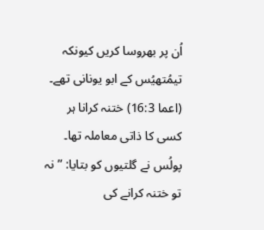اُن پر بھروسا کریں کیونکہ تیمُتھیُس کے ابو یونانی تھے۔ (اعما 16:3) ختنہ کرانا ہر کسی کا ذاتی معاملہ تھا۔ پولُس نے گلتیوں کو بتایا: ”نہ تو ختنہ کرانے کی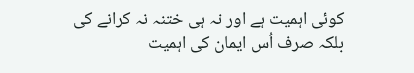کوئی اہمیت ہے اور نہ ہی ختنہ نہ کرانے کی بلکہ صرف اُس ایمان کی اہمیت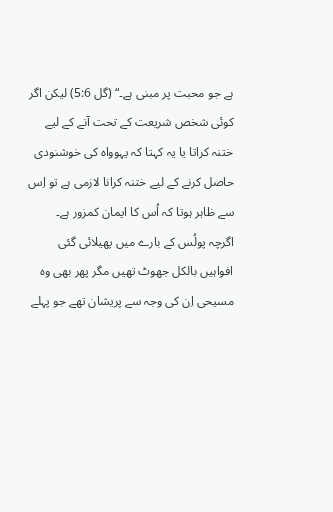ہے جو محبت پر مبنی ہے۔“ (گل 5:6) لیکن اگر کوئی شخص شریعت کے تحت آنے کے لیے ختنہ کراتا یا یہ کہتا کہ یہوواہ کی خوشنودی حاصل کرنے کے لیے ختنہ کرانا لازمی ہے تو اِس سے ظاہر ہوتا کہ اُس کا ایمان کمزور ہے۔
اگرچہ پولُس کے بارے میں پھیلائی گئی افواہیں بالکل جھوٹ تھیں مگر پھر بھی وہ مسیحی اِن کی وجہ سے پریشان تھے جو پہلے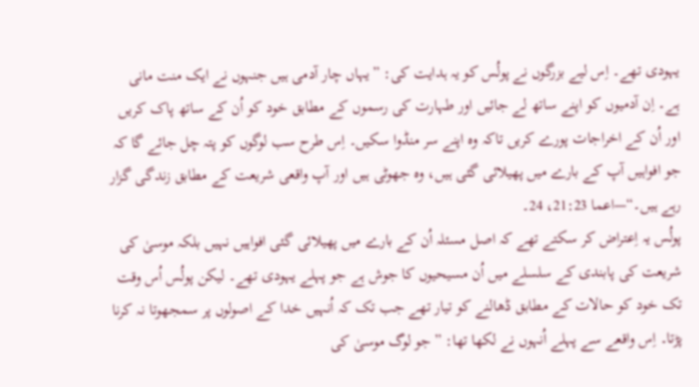یہودی تھے۔ اِس لیے بزرگوں نے پولُس کو یہ ہدایت کی: ”یہاں چار آدمی ہیں جنہوں نے ایک منت مانی ہے۔ اِن آدمیوں کو اپنے ساتھ لے جائیں اور طہارت کی رسموں کے مطابق خود کو اُن کے ساتھ پاک کریں اور اُن کے اخراجات پورے کریں تاکہ وہ اپنے سر منڈوا سکیں۔ اِس طرح سب لوگوں کو پتہ چل جائے گا کہ جو افواہیں آپ کے بارے میں پھیلائی گئی ہیں، وہ جھوٹی ہیں اور آپ واقعی شریعت کے مطابق زندگی گزار رہے ہیں۔“—اعما 21:23، 24۔
پولُس یہ اِعتراض کر سکتے تھے کہ اصل مسئلہ اُن کے بارے میں پھیلائی گئی افواہیں نہیں بلکہ موسیٰ کی شریعت کی پابندی کے سلسلے میں اُن مسیحیوں کا جوش ہے جو پہلے یہودی تھے۔ لیکن پولُس اُس وقت تک خود کو حالات کے مطابق ڈھالنے کو تیار تھے جب تک کہ اُنہیں خدا کے اصولوں پر سمجھوتا نہ کرنا پڑتا۔ اِس واقعے سے پہلے اُنہوں نے لکھا تھا: ”جو لوگ موسیٰ کی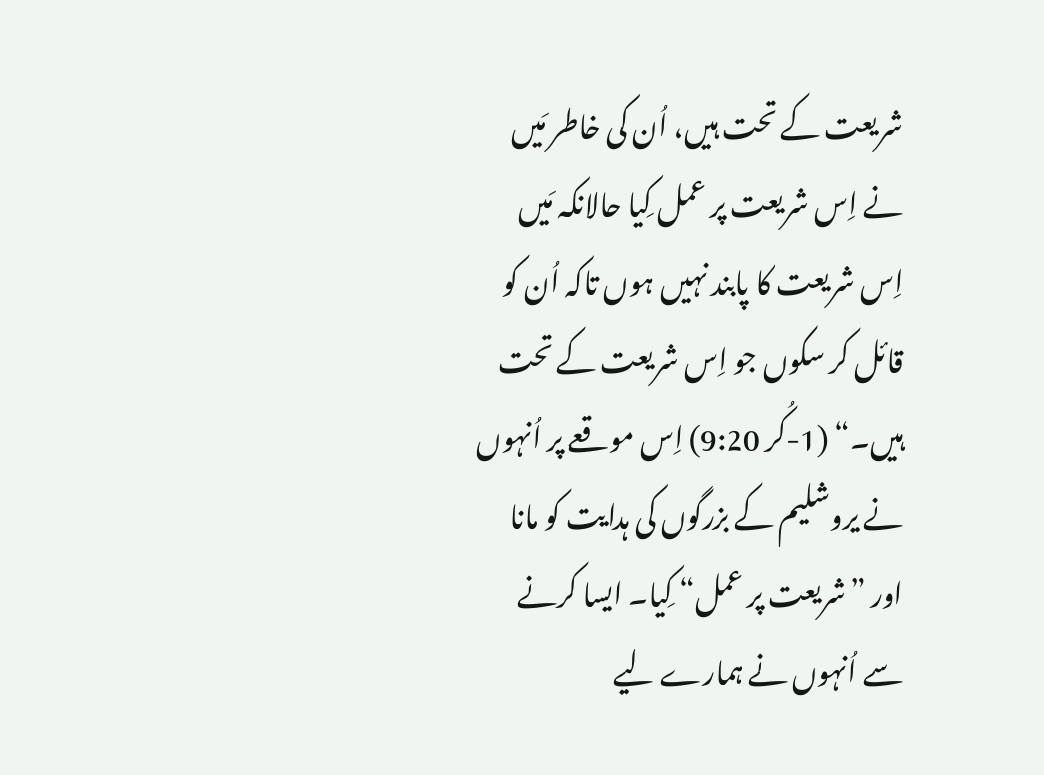شریعت کے تحت ہیں، اُن کی خاطر مَیں نے اِس شریعت پر عمل کِیا حالانکہ مَیں اِس شریعت کا پابند نہیں ہوں تاکہ اُن کو قائل کر سکوں جو اِس شریعت کے تحت ہیں۔“ (1-کُر 9:20) اِس موقعے پر اُنہوں نے یروشلیم کے بزرگوں کی ہدایت کو مانا اور ”شریعت پر عمل“ کِیا۔ ایسا کرنے سے اُنہوں نے ہمارے لیے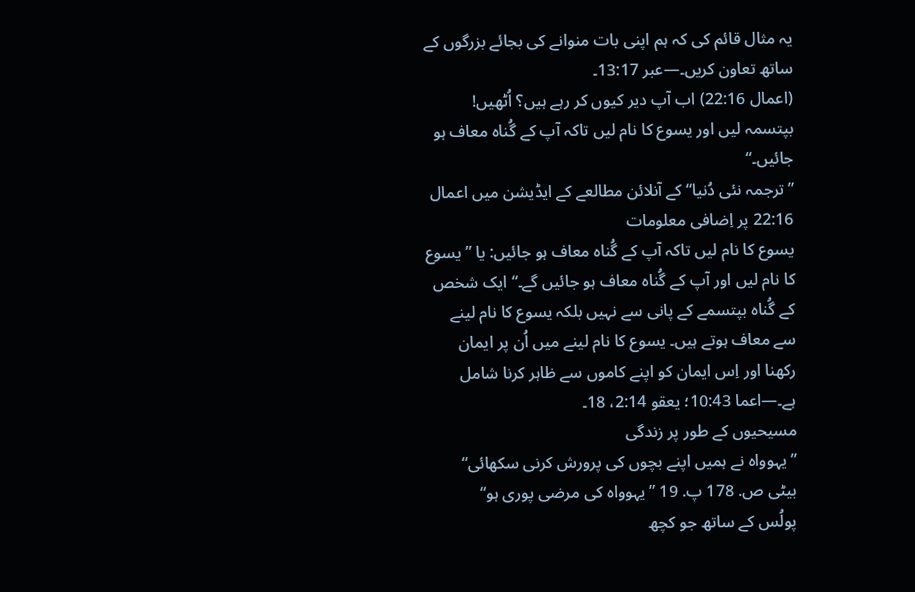یہ مثال قائم کی کہ ہم اپنی بات منوانے کی بجائے بزرگوں کے ساتھ تعاون کریں۔—عبر 13:17۔
(اعمال 22:16) اب آپ دیر کیوں کر رہے ہیں؟ اُٹھیں! بپتسمہ لیں اور یسوع کا نام لیں تاکہ آپ کے گُناہ معاف ہو جائیں۔“
”ترجمہ نئی دُنیا“ کے آنلائن مطالعے کے ایڈیشن میں اعمال 22:16 پر اِضافی معلومات
یسوع کا نام لیں تاکہ آپ کے گُناہ معاف ہو جائیں: یا ”یسوع کا نام لیں اور آپ کے گُناہ معاف ہو جائیں گے۔“ ایک شخص کے گُناہ بپتسمے کے پانی سے نہیں بلکہ یسوع کا نام لینے سے معاف ہوتے ہیں۔ یسوع کا نام لینے میں اُن پر ایمان رکھنا اور اِس ایمان کو اپنے کاموں سے ظاہر کرنا شامل ہے۔—اعما 10:43؛ یعقو 2:14، 18۔
مسیحیوں کے طور پر زندگی
”یہوواہ نے ہمیں اپنے بچوں کی پرورش کرنی سکھائی“
بیٹی ص. 178 پ. 19 ”یہوواہ کی مرضی پوری ہو“
پولُس کے ساتھ جو کچھ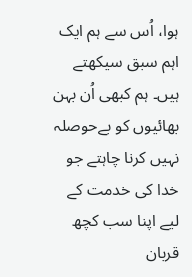ہوا، اُس سے ہم ایک اہم سبق سیکھتے ہیں۔ ہم کبھی اُن بہن بھائیوں کو بےحوصلہ نہیں کرنا چاہتے جو خدا کی خدمت کے لیے اپنا سب کچھ قربان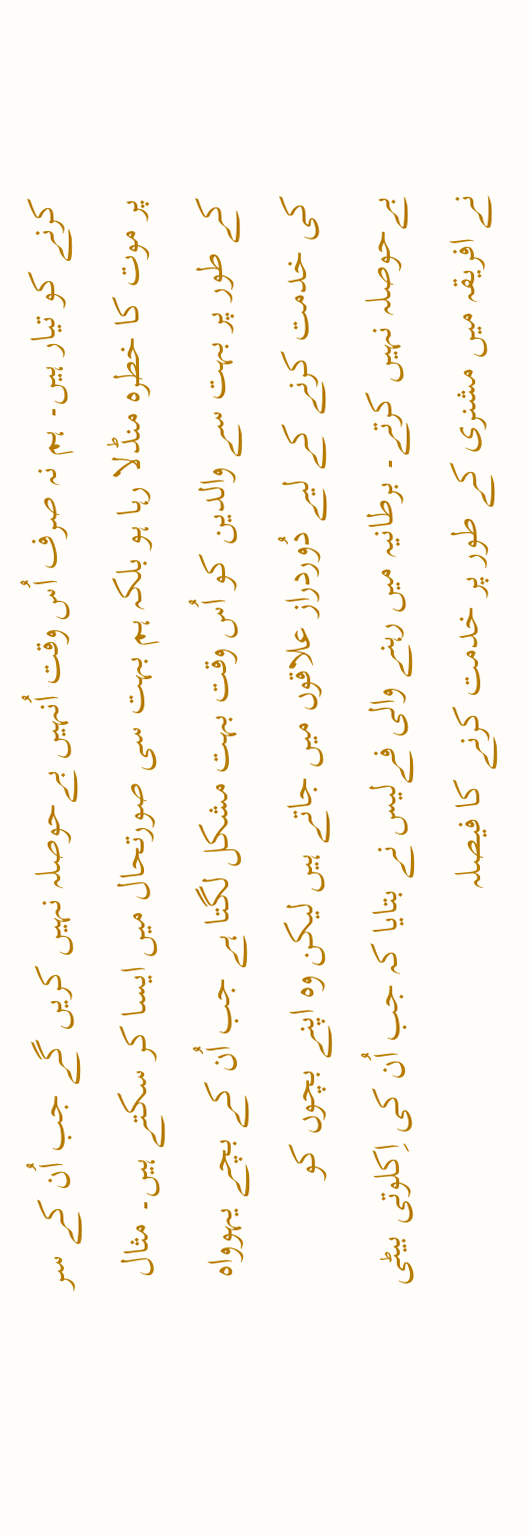کرنے کو تیار ہیں۔ ہم نہ صرف اُس وقت اُنہیں بےحوصلہ نہیں کریں گے جب اُن کے سر پر موت کا خطرہ منڈلا رہا ہو بلکہ ہم بہت سی صورتحال میں ایسا کر سکتے ہیں۔ مثال کے طور پر بہت سے والدین کو اُس وقت بہت مشکل لگتا ہے جب اُن کے بچے یہوواہ کی خدمت کرنے کے لیے دُوردراز علاقوں میں جاتے ہیں لیکن وہ اپنے بچوں کو بےحوصلہ نہیں کرتے۔ برطانیہ میں رہنے والی فےلیس نے بتایا کہ جب اُن کی اِکلوتی بیٹی نے افریقہ میں مشنری کے طور پر خدمت کرنے کا فیصلہ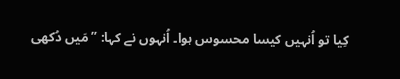کِیا تو اُنہیں کیسا محسوس ہوا۔ اُنہوں نے کہا: ”مَیں دُکھی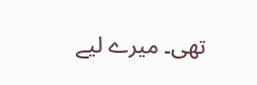تھی۔ میرے لیے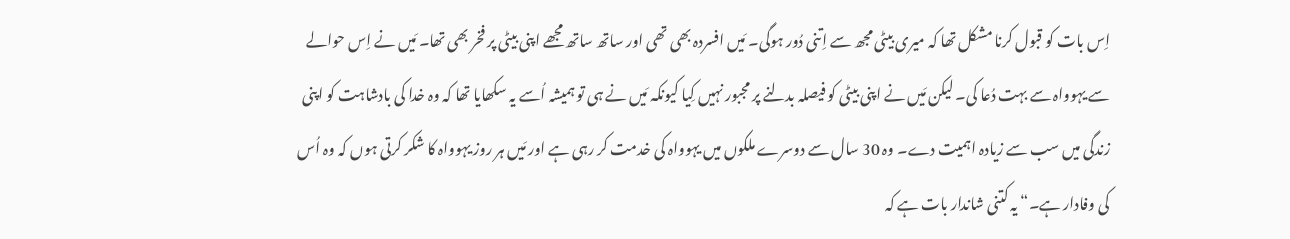اِس بات کو قبول کرنا مشکل تھا کہ میری بیٹی مجھ سے اِتنی دُور ہوگی۔ مَیں افسردہ بھی تھی اور ساتھ ساتھ مجھے اپنی بیٹی پر فخر بھی تھا۔ مَیں نے اِس حوالے سے یہوواہ سے بہت دُعا کی۔ لیکن مَیں نے اپنی بیٹی کو فیصلہ بدلنے پر مجبور نہیں کِیا کیونکہ مَیں نے ہی تو ہمیشہ اُسے یہ سکھایا تھا کہ وہ خدا کی بادشاہت کو اپنی زندگی میں سب سے زیادہ اہمیت دے۔ وہ 30 سال سے دوسرے ملکوں میں یہوواہ کی خدمت کر رہی ہے اور مَیں ہر روز یہوواہ کا شکر کرتی ہوں کہ وہ اُس کی وفادار ہے۔“ یہ کتنی شاندار بات ہے کہ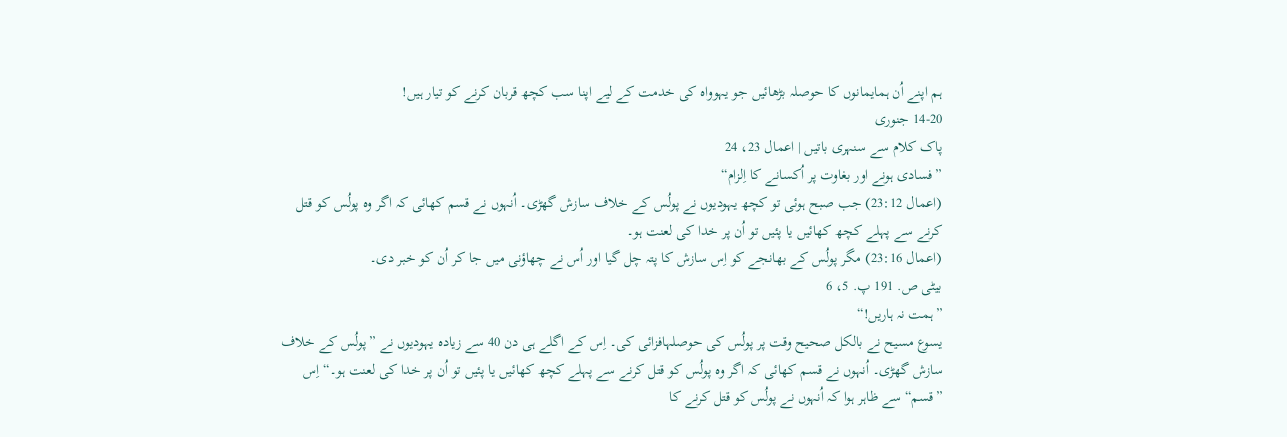ہم اپنے اُن ہمایمانوں کا حوصلہ بڑھائیں جو یہوواہ کی خدمت کے لیے اپنا سب کچھ قربان کرنے کو تیار ہیں!
14-20 جنوری
پاک کلام سے سنہری باتیں | اعمال 23، 24
”فسادی ہونے اور بغاوت پر اُکسانے کا اِلزام“
(اعمال 23:12) جب صبح ہوئی تو کچھ یہودیوں نے پولُس کے خلاف سازش گھڑی۔ اُنہوں نے قسم کھائی کہ اگر وہ پولُس کو قتل کرنے سے پہلے کچھ کھائیں یا پئیں تو اُن پر خدا کی لعنت ہو۔
(اعمال 23:16) مگر پولُس کے بھانجے کو اِس سازش کا پتہ چل گیا اور اُس نے چھاؤنی میں جا کر اُن کو خبر دی۔
بیٹی ص. 191 پ. 5، 6
”ہمت نہ ہاریں!“
یسوع مسیح نے بالکل صحیح وقت پر پولُس کی حوصلہافزائی کی۔ اِس کے اگلے ہی دن 40 سے زیادہ یہودیوں نے ”پولُس کے خلاف سازش گھڑی۔ اُنہوں نے قسم کھائی کہ اگر وہ پولُس کو قتل کرنے سے پہلے کچھ کھائیں یا پئیں تو اُن پر خدا کی لعنت ہو۔“ اِس ”قسم“ سے ظاہر ہوا کہ اُنہوں نے پولُس کو قتل کرنے کا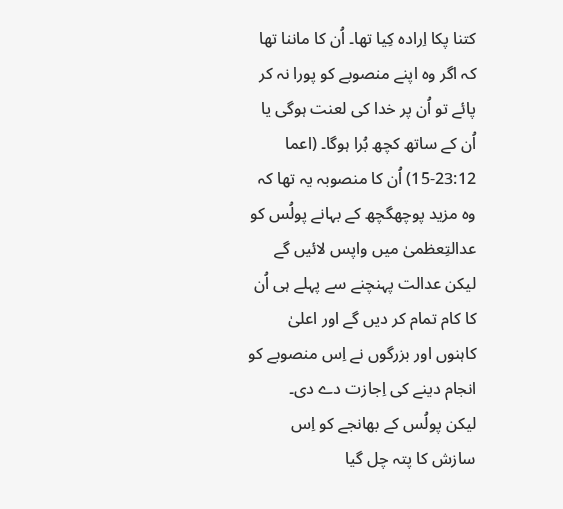کتنا پکا اِرادہ کِیا تھا۔ اُن کا ماننا تھا کہ اگر وہ اپنے منصوبے کو پورا نہ کر پائے تو اُن پر خدا کی لعنت ہوگی یا اُن کے ساتھ کچھ بُرا ہوگا۔ (اعما 23:12-15) اُن کا منصوبہ یہ تھا کہ وہ مزید پوچھگچھ کے بہانے پولُس کو عدالتِعظمیٰ میں واپس لائیں گے لیکن عدالت پہنچنے سے پہلے ہی اُن کا کام تمام کر دیں گے اور اعلیٰ کاہنوں اور بزرگوں نے اِس منصوبے کو انجام دینے کی اِجازت دے دی۔
لیکن پولُس کے بھانجے کو اِس سازش کا پتہ چل گیا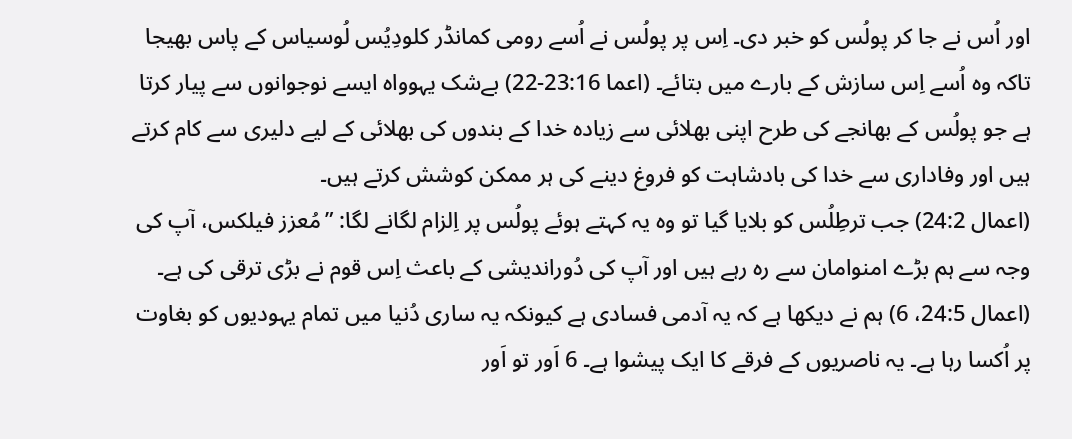اور اُس نے جا کر پولُس کو خبر دی۔ اِس پر پولُس نے اُسے رومی کمانڈر کلودِیُس لُوسیاس کے پاس بھیجا تاکہ وہ اُسے اِس سازش کے بارے میں بتائے۔ (اعما 23:16-22) بےشک یہوواہ ایسے نوجوانوں سے پیار کرتا ہے جو پولُس کے بھانجے کی طرح اپنی بھلائی سے زیادہ خدا کے بندوں کی بھلائی کے لیے دلیری سے کام کرتے ہیں اور وفاداری سے خدا کی بادشاہت کو فروغ دینے کی ہر ممکن کوشش کرتے ہیں۔
(اعمال 24:2) جب ترطِلُس کو بلایا گیا تو وہ یہ کہتے ہوئے پولُس پر اِلزام لگانے لگا: ”مُعزز فیلکس، آپ کی وجہ سے ہم بڑے امنوامان سے رہ رہے ہیں اور آپ کی دُوراندیشی کے باعث اِس قوم نے بڑی ترقی کی ہے۔
(اعمال 24:5، 6) ہم نے دیکھا ہے کہ یہ آدمی فسادی ہے کیونکہ یہ ساری دُنیا میں تمام یہودیوں کو بغاوت پر اُکسا رہا ہے۔ یہ ناصریوں کے فرقے کا ایک پیشوا ہے۔ 6 اَور تو اَور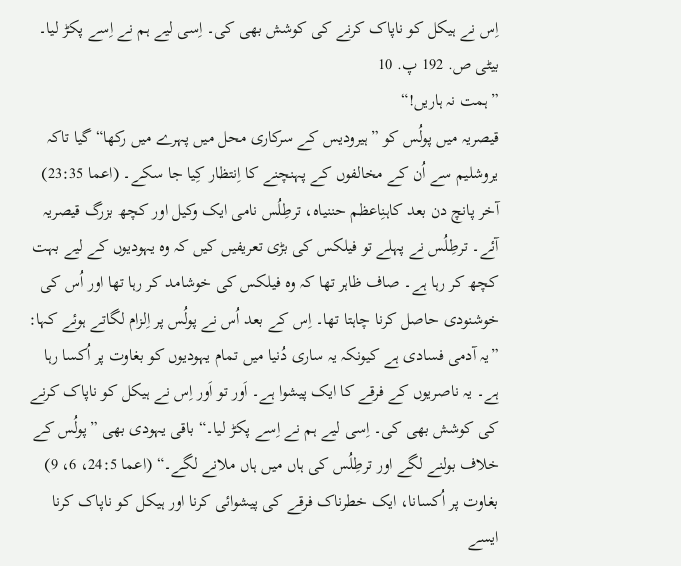اِس نے ہیکل کو ناپاک کرنے کی کوشش بھی کی۔ اِسی لیے ہم نے اِسے پکڑ لیا۔
بیٹی ص. 192 پ. 10
”ہمت نہ ہاریں!“
قیصریہ میں پولُس کو ”ہیرودیس کے سرکاری محل میں پہرے میں رکھا“ گیا تاکہ یروشلیم سے اُن کے مخالفوں کے پہنچنے کا اِنتظار کِیا جا سکے۔ (اعما 23:35) آخر پانچ دن بعد کاہنِاعظم حننیاہ، ترطِلُس نامی ایک وکیل اور کچھ بزرگ قیصریہ آئے۔ ترطِلُس نے پہلے تو فیلکس کی بڑی تعریفیں کیں کہ وہ یہودیوں کے لیے بہت کچھ کر رہا ہے۔ صاف ظاہر تھا کہ وہ فیلکس کی خوشامد کر رہا تھا اور اُس کی خوشنودی حاصل کرنا چاہتا تھا۔ اِس کے بعد اُس نے پولُس پر اِلزام لگاتے ہوئے کہا: ”یہ آدمی فسادی ہے کیونکہ یہ ساری دُنیا میں تمام یہودیوں کو بغاوت پر اُکسا رہا ہے۔ یہ ناصریوں کے فرقے کا ایک پیشوا ہے۔ اَور تو اَور اِس نے ہیکل کو ناپاک کرنے کی کوشش بھی کی۔ اِسی لیے ہم نے اِسے پکڑ لیا۔“ باقی یہودی بھی ”پولُس کے خلاف بولنے لگے اور ترطِلُس کی ہاں میں ہاں ملانے لگے۔“ (اعما 24:5، 6، 9) بغاوت پر اُکسانا، ایک خطرناک فرقے کی پیشوائی کرنا اور ہیکل کو ناپاک کرنا ایسے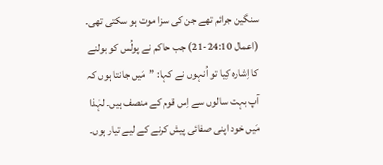سنگین جرائم تھے جن کی سزا موت ہو سکتی تھی۔
(اعمال 24:10-21) جب حاکم نے پولُس کو بولنے کا اِشارہ کِیا تو اُنہوں نے کہا: ”مَیں جانتا ہوں کہ آپ بہت سالوں سے اِس قوم کے منصف ہیں۔ لہٰذا مَیں خود اپنی صفائی پیش کرنے کے لیے تیار ہوں۔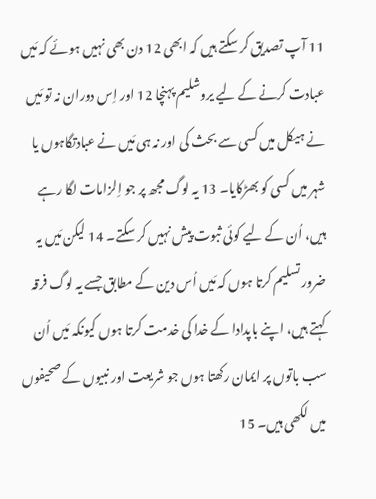11 آپ تصدیق کر سکتے ہیں کہ ابھی 12 دن بھی نہیں ہوئے کہ مَیں عبادت کرنے کے لیے یروشلیم پہنچا 12 اور اِس دوران نہ تو مَیں نے ہیکل میں کسی سے بحث کی اور نہ ہی مَیں نے عبادتگاہوں یا شہر میں کسی کو بھڑکایا۔ 13 یہ لوگ مجھ پر جو اِلزامات لگا رہے ہیں، اُن کے لیے کوئی ثبوت پیش نہیں کر سکتے۔ 14 لیکن مَیں یہ ضرور تسلیم کرتا ہوں کہ مَیں اُس دین کے مطابق جسے یہ لوگ فرقہ کہتے ہیں، اپنے باپدادا کے خدا کی خدمت کرتا ہوں کیونکہ مَیں اُن سب باتوں پر ایمان رکھتا ہوں جو شریعت اور نبیوں کے صحیفوں میں لکھی ہیں۔ 15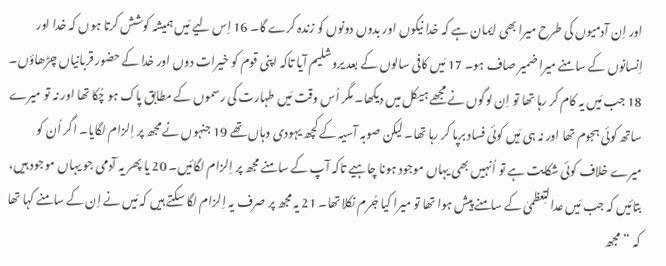اور اِن آدمیوں کی طرح میرا بھی ایمان ہے کہ خدا نیکوں اور بدوں دونوں کو زندہ کرے گا۔ 16 اِس لیے مَیں ہمیشہ کوشش کرتا ہوں کہ خدا اور اِنسانوں کے سامنے میرا ضمیر صاف ہو۔ 17 مَیں کافی سالوں کے بعد یروشلیم آیا تاکہ اپنی قوم کو خیرات دوں اور خدا کے حضور قربانیاں چڑھاؤں۔ 18 جب مَیں یہ کام کر رہا تھا تو اِن لوگوں نے مجھے ہیکل میں دیکھا۔ مگر اُس وقت مَیں طہارت کی رسموں کے مطابق پاک ہو چُکا تھا اور نہ تو میرے ساتھ کوئی ہجوم تھا اور نہ ہی مَیں کوئی فساد برپا کر رہا تھا۔ لیکن صوبہ آسیہ کے کچھ یہودی وہاں تھے 19 جنہوں نے مجھ پر اِلزام لگایا۔ اگر اُن کو میرے خلاف کوئی شکایت ہے تو اُنہیں بھی یہاں موجود ہونا چاہیے تاکہ آپ کے سامنے مجھ پر اِلزام لگائیں۔ 20 یا پھر یہ آدمی جو یہاں موجود ہیں، بتائیں کہ جب مَیں عدالتِعظمیٰ کے سامنے پیش ہوا تھا تو میرا کیا جُرم نکلا تھا۔ 21 یہ مجھ پر صرف یہ اِلزام لگا سکتے ہیں کہ مَیں نے اِن کے سامنے کہا تھا کہ ”مجھ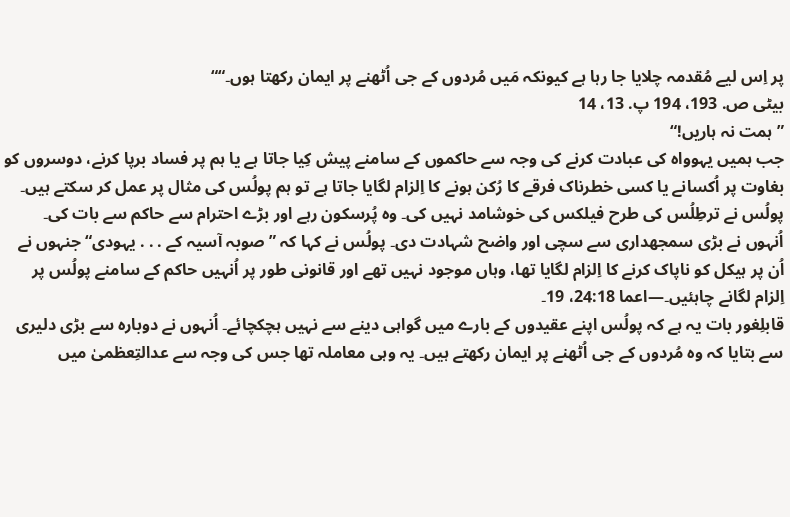پر اِس لیے مُقدمہ چلایا جا رہا ہے کیونکہ مَیں مُردوں کے جی اُٹھنے پر ایمان رکھتا ہوں۔““
بیٹی ص. 193، 194 پ. 13، 14
”ہمت نہ ہاریں!“
جب ہمیں یہوواہ کی عبادت کرنے کی وجہ سے حاکموں کے سامنے پیش کِیا جاتا ہے یا ہم پر فساد برپا کرنے، دوسروں کو بغاوت پر اُکسانے یا کسی خطرناک فرقے کا رُکن ہونے کا اِلزام لگایا جاتا ہے تو ہم پولُس کی مثال پر عمل کر سکتے ہیں۔ پولُس نے ترطِلُس کی طرح فیلکس کی خوشامد نہیں کی۔ وہ پُرسکون رہے اور بڑے احترام سے حاکم سے بات کی۔ اُنہوں نے بڑی سمجھداری سے سچی اور واضح شہادت دی۔ پولُس نے کہا کہ ”صوبہ آسیہ کے . . . یہودی“ جنہوں نے اُن پر ہیکل کو ناپاک کرنے کا اِلزام لگایا تھا، وہاں موجود نہیں تھے اور قانونی طور پر اُنہیں حاکم کے سامنے پولُس پر اِلزام لگانے چاہئیں۔—اعما 24:18، 19۔
قابلِغور بات یہ ہے کہ پولُس اپنے عقیدوں کے بارے میں گواہی دینے سے نہیں ہچکچائے۔ اُنہوں نے دوبارہ سے بڑی دلیری سے بتایا کہ وہ مُردوں کے جی اُٹھنے پر ایمان رکھتے ہیں۔ یہ وہی معاملہ تھا جس کی وجہ سے عدالتِعظمیٰ میں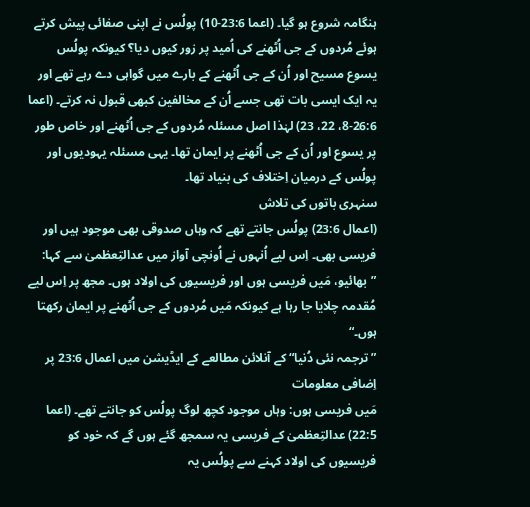ہنگامہ شروع ہو گیا۔ (اعما 23:6-10) پولُس نے اپنی صفائی پیش کرتے ہوئے مُردوں کے جی اُٹھنے کی اُمید پر زور کیوں دیا؟ کیونکہ پولُس یسوع مسیح اور اُن کے جی اُٹھنے کے بارے میں گواہی دے رہے تھے اور یہ ایک ایسی بات تھی جسے اُن کے مخالفین کبھی قبول نہ کرتے۔ (اعما 26:6-8، 22، 23) لہٰذا اصل مسئلہ مُردوں کے جی اُٹھنے اور خاص طور پر یسوع اور اُن کے جی اُٹھنے پر ایمان تھا۔ یہی مسئلہ یہودیوں اور پولُس کے درمیان اِختلاف کی بنیاد تھا۔
سنہری باتوں کی تلاش
(اعمال 23:6) پولُس جانتے تھے کہ وہاں صدوقی بھی موجود ہیں اور فریسی بھی۔ اِس لیے اُنہوں نے اُونچی آواز میں عدالتِعظمیٰ سے کہا: ”بھائیو، مَیں فریسی ہوں اور فریسیوں کی اولاد ہوں۔ مجھ پر اِس لیے مُقدمہ چلایا جا رہا ہے کیونکہ مَیں مُردوں کے جی اُٹھنے پر ایمان رکھتا ہوں۔“
”ترجمہ نئی دُنیا“ کے آنلائن مطالعے کے ایڈیشن میں اعمال 23:6 پر اِضافی معلومات
مَیں فریسی ہوں: وہاں موجود کچھ لوگ پولُس کو جانتے تھے۔ (اعما 22:5) عدالتِعظمیٰ کے فریسی یہ سمجھ گئے ہوں گے کہ خود کو فریسیوں کی اولاد کہنے سے پولُس یہ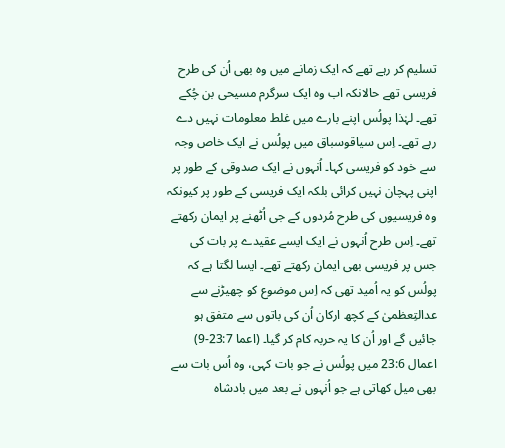تسلیم کر رہے تھے کہ ایک زمانے میں وہ بھی اُن کی طرح فریسی تھے حالانکہ اب وہ ایک سرگرم مسیحی بن چُکے تھے۔ لہٰذا پولُس اپنے بارے میں غلط معلومات نہیں دے رہے تھے۔ اِس سیاقوسباق میں پولُس نے ایک خاص وجہ سے خود کو فریسی کہا۔ اُنہوں نے ایک صدوقی کے طور پر اپنی پہچان نہیں کرائی بلکہ ایک فریسی کے طور پر کیونکہ وہ فریسیوں کی طرح مُردوں کے جی اُٹھنے پر ایمان رکھتے تھے۔ اِس طرح اُنہوں نے ایک ایسے عقیدے پر بات کی جس پر فریسی بھی ایمان رکھتے تھے۔ ایسا لگتا ہے کہ پولُس کو یہ اُمید تھی کہ اِس موضوع کو چھیڑنے سے عدالتِعظمیٰ کے کچھ ارکان اُن کی باتوں سے متفق ہو جائیں گے اور اُن کا یہ حربہ کام کر گیا۔ (اعما 23:7-9) اعمال 23:6 میں پولُس نے جو بات کہی، وہ اُس بات سے بھی میل کھاتی ہے جو اُنہوں نے بعد میں بادشاہ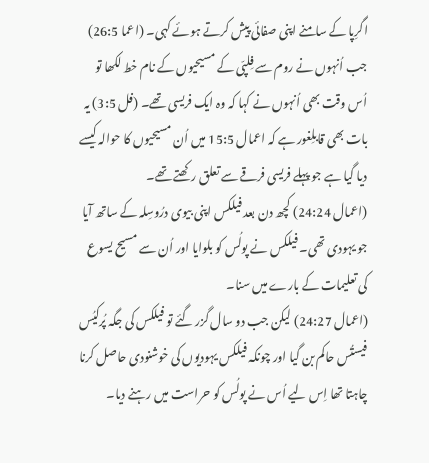اگرِپا کے سامنے اپنی صفائی پیش کرتے ہوئے کہی۔ (اعما 26:5) جب اُنہوں نے روم سے فِلپّی کے مسیحیوں کے نام خط لکھا تو اُس وقت بھی اُنہوں نے کہا کہ وہ ایک فریسی تھے۔ (فل 3:5) یہ بات بھی قابلِغور ہے کہ اعمال 15:5 میں اُن مسیحیوں کا حوالہ کیسے دیا گیا ہے جو پہلے فریسی فرقے سے تعلق رکھتے تھے۔
(اعمال 24:24) کچھ دن بعد فیلکس اپنی بیوی درُوسِلہ کے ساتھ آیا جو یہودی تھی۔ فیلکس نے پولُس کو بلوایا اور اُن سے مسیح یسوع کی تعلیمات کے بارے میں سنا۔
(اعمال 24:27) لیکن جب دو سال گزر گئے تو فیلکس کی جگہ پُرکیُس فیستُس حاکم بن گیا اور چونکہ فیلکس یہودیوں کی خوشنودی حاصل کرنا چاہتا تھا اِس لیے اُس نے پولُس کو حراست میں رہنے دیا۔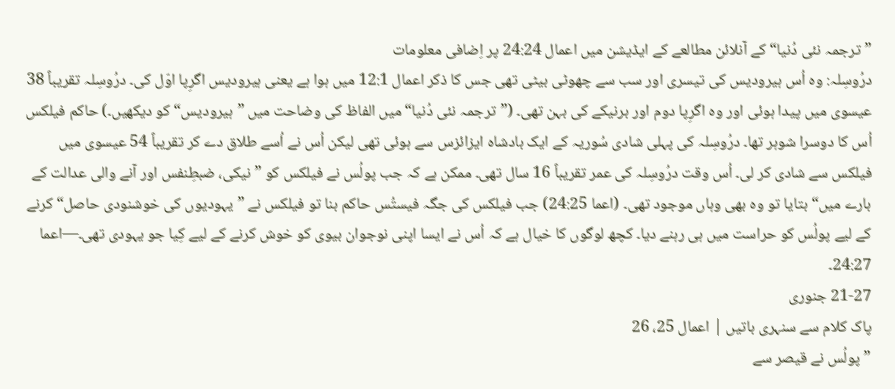”ترجمہ نئی دُنیا“ کے آنلائن مطالعے کے ایڈیشن میں اعمال 24:24 پر اِضافی معلومات
درُوسِلہ: وہ اُس ہیرودیس کی تیسری اور سب سے چھوٹی بیٹی تھی جس کا ذکر اعمال 12:1 میں ہوا ہے یعنی ہیرودیس اگرِپا اوّل کی۔ درُوسِلہ تقریباً 38 عیسوی میں پیدا ہوئی اور وہ اگرِپا دوم اور برنیکے کی بہن تھی۔ (”ترجمہ نئی دُنیا“ میں الفاظ کی وضاحت میں ”ہیرودیس“ کو دیکھیں۔) حاکم فیلکس اُس کا دوسرا شوہر تھا۔ درُوسِلہ کی پہلی شادی سُوریہ کے ایک بادشاہ ایزائزس سے ہوئی تھی لیکن اُس نے اُسے طلاق دے کر تقریباً 54 عیسوی میں فیلکس سے شادی کر لی۔ اُس وقت درُوسِلہ کی عمر تقریباً 16 سال تھی۔ ممکن ہے کہ جب پولُس نے فیلکس کو ”نیکی، ضبطِنفس اور آنے والی عدالت کے بارے میں“ بتایا تو وہ بھی وہاں موجود تھی۔ (اعما 24:25) جب فیلکس کی جگہ فیستُس حاکم بنا تو فیلکس نے ”یہودیوں کی خوشنودی حاصل“ کرنے کے لیے پولُس کو حراست میں ہی رہنے دیا۔ کچھ لوگوں کا خیال ہے کہ اُس نے ایسا اپنی نوجوان بیوی کو خوش کرنے کے لیے کِیا جو یہودی تھی۔—اعما 24:27۔
21-27 جنوری
پاک کلام سے سنہری باتیں | اعمال 25، 26
”پولُس نے قیصر سے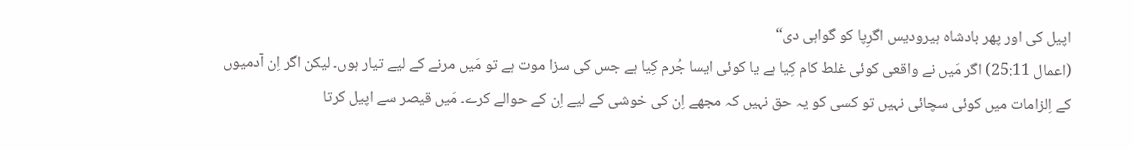اپیل کی اور پھر بادشاہ ہیرودیس اگرِپا کو گواہی دی“
(اعمال 25:11) اگر مَیں نے واقعی کوئی غلط کام کِیا ہے یا کوئی ایسا جُرم کِیا ہے جس کی سزا موت ہے تو مَیں مرنے کے لیے تیار ہوں۔ لیکن اگر اِن آدمیوں کے اِلزامات میں کوئی سچائی نہیں تو کسی کو یہ حق نہیں کہ مجھے اِن کی خوشی کے لیے اِن کے حوالے کرے۔ مَیں قیصر سے اپیل کرتا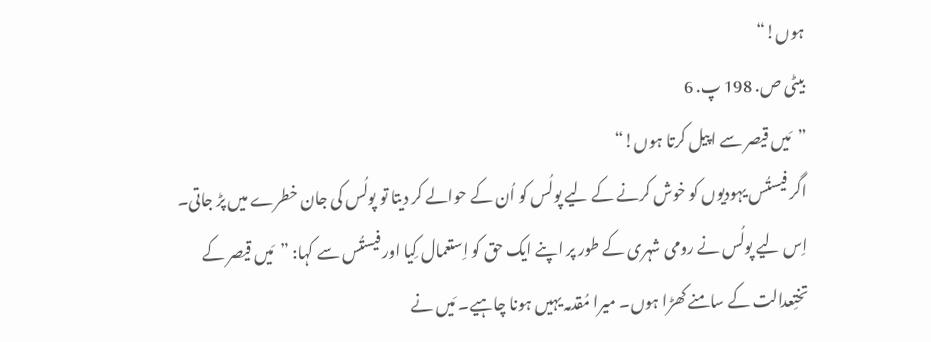ہوں!“
بیٹی ص. 198 پ. 6
”مَیں قیصر سے اپیل کرتا ہوں!“
اگر فیستُس یہودیوں کو خوش کرنے کے لیے پولُس کو اُن کے حوالے کر دیتا تو پولُس کی جان خطرے میں پڑ جاتی۔ اِس لیے پولُس نے رومی شہری کے طور پر اپنے ایک حق کو اِستعمال کِیا اور فیستُس سے کہا: ”مَیں قیصر کے تختِعدالت کے سامنے کھڑا ہوں۔ میرا مُقدمہ یہیں ہونا چاہیے۔ مَیں نے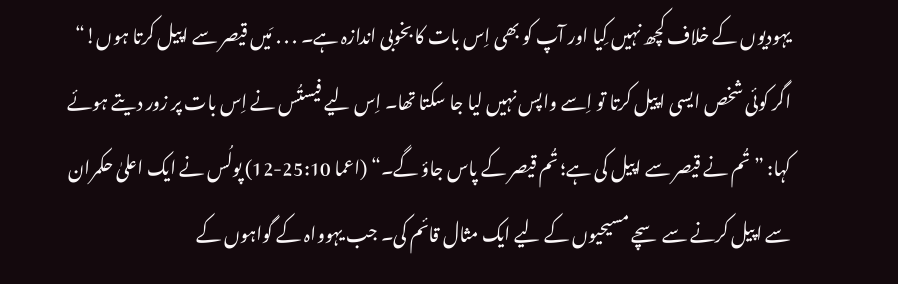یہودیوں کے خلاف کچھ نہیں کِیا اور آپ کو بھی اِس بات کا بخوبی اندازہ ہے۔ . . . مَیں قیصر سے اپیل کرتا ہوں!“ اگر کوئی شخص ایسی اپیل کرتا تو اِسے واپس نہیں لیا جا سکتا تھا۔ اِس لیے فیستُس نے اِس بات پر زور دیتے ہوئے کہا: ”تُم نے قیصر سے اپیل کی ہے؛ تُم قیصر کے پاس جاؤ گے۔“ (اعما 25:10-12) پولُس نے ایک اعلیٰ حکمران سے اپیل کرنے سے سچے مسیحیوں کے لیے ایک مثال قائم کی۔ جب یہوواہ کے گواہوں کے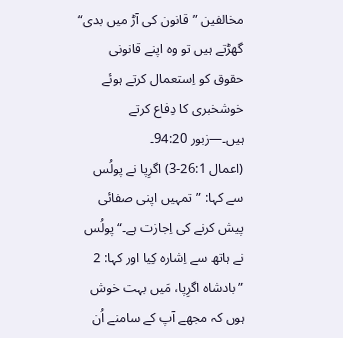مخالفین ”قانون کی آڑ میں بدی“ گھڑتے ہیں تو وہ اپنے قانونی حقوق کو اِستعمال کرتے ہوئے خوشخبری کا دِفاع کرتے ہیں۔—زبور 94:20۔
(اعمال 26:1-3) اگرِپا نے پولُس سے کہا: ”تمہیں اپنی صفائی پیش کرنے کی اِجازت ہے۔“ پولُس نے ہاتھ سے اِشارہ کِیا اور کہا: 2 ”بادشاہ اگرِپا، مَیں بہت خوش ہوں کہ مجھے آپ کے سامنے اُن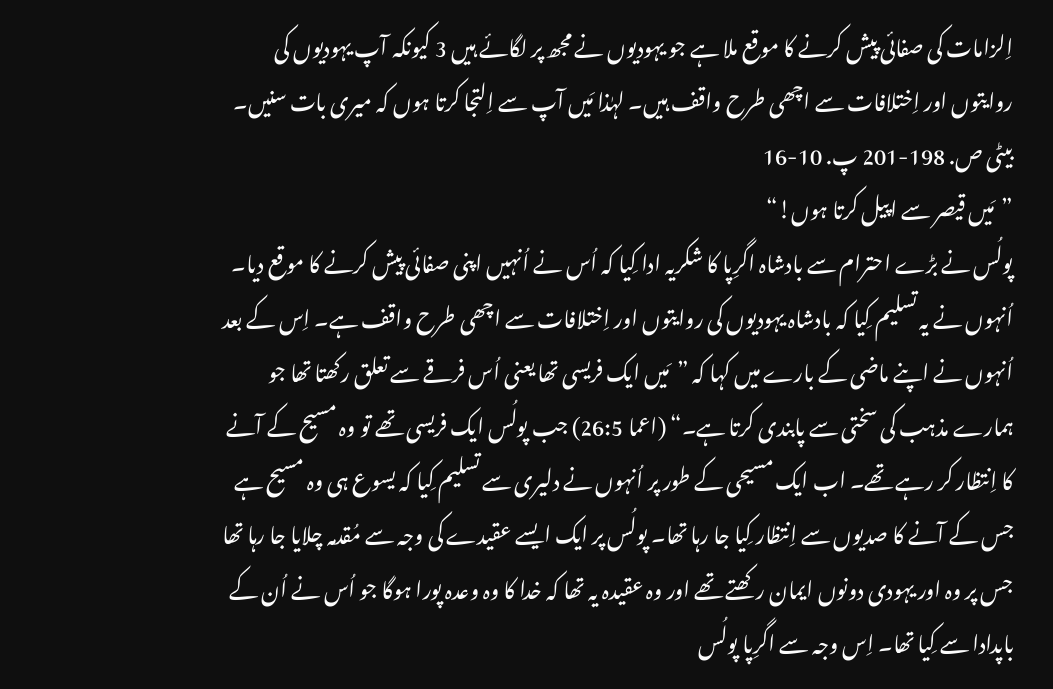اِلزامات کی صفائی پیش کرنے کا موقع ملا ہے جو یہودیوں نے مجھ پر لگائے ہیں 3 کیونکہ آپ یہودیوں کی روایتوں اور اِختلافات سے اچھی طرح واقف ہیں۔ لہٰذا مَیں آپ سے اِلتجا کرتا ہوں کہ میری بات سنیں۔
بیٹی ص. 198-201 پ. 10-16
”مَیں قیصر سے اپیل کرتا ہوں!“
پولُس نے بڑے احترام سے بادشاہ اگرِپا کا شکریہ ادا کِیا کہ اُس نے اُنہیں اپنی صفائی پیش کرنے کا موقع دیا۔ اُنہوں نے یہ تسلیم کِیا کہ بادشاہ یہودیوں کی روایتوں اور اِختلافات سے اچھی طرح واقف ہے۔ اِس کے بعد اُنہوں نے اپنے ماضی کے بارے میں کہا کہ ”مَیں ایک فریسی تھا یعنی اُس فرقے سے تعلق رکھتا تھا جو ہمارے مذہب کی سختی سے پابندی کرتا ہے۔“ (اعما 26:5) جب پولُس ایک فریسی تھے تو وہ مسیح کے آنے کا اِنتظار کر رہے تھے۔ اب ایک مسیحی کے طور پر اُنہوں نے دلیری سے تسلیم کِیا کہ یسوع ہی وہ مسیح ہے جس کے آنے کا صدیوں سے اِنتظار کِیا جا رہا تھا۔ پولُس پر ایک ایسے عقیدے کی وجہ سے مُقدمہ چلایا جا رہا تھا جس پر وہ اور یہودی دونوں ایمان رکھتے تھے اور وہ عقیدہ یہ تھا کہ خدا کا وہ وعدہ پورا ہوگا جو اُس نے اُن کے باپدادا سے کِیا تھا۔ اِس وجہ سے اگرِپا پولُس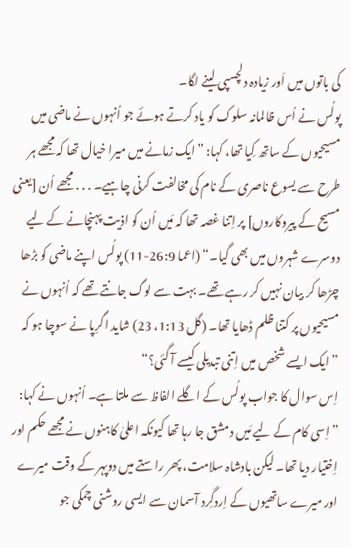کی باتوں میں اَور زیادہ دلچسپی لینے لگا۔
پولُس نے اُس ظالمانہ سلوک کو یاد کرتے ہوئے جو اُنہوں نے ماضی میں مسیحیوں کے ساتھ کِیا تھا، کہا: ”ایک زمانے میں میرا خیال تھا کہ مجھے ہر طرح سے یسوع ناصری کے نام کی مخالفت کرنی چاہیے۔ . . . مجھے اُن [یعنی مسیح کے پیروکاروں] پر اِتنا غصہ تھا کہ مَیں اُن کو اذیت پہنچانے کے لیے دوسرے شہروں میں بھی گیا۔“ (اعما 26:9-11) پولُس اپنے ماضی کو بڑھا چڑھا کر بیان نہیں کر رہے تھے۔ بہت سے لوگ جانتے تھے کہ اُنہوں نے مسیحیوں پر کتنا ظلم ڈھایا تھا۔ (گل 1:13، 23) شاید اگرِپا نے سوچا ہو کہ ”ایک ایسے شخص میں اِتنی تبدیلی کیسے آ گئی؟“
اِس سوال کا جواب پولُس کے اگلے الفاظ سے ملتا ہے۔ اُنہوں نے کہا: ”اِسی کام کے لیے مَیں دمشق جا رہا تھا کیونکہ اعلیٰ کاہنوں نے مجھے حکم اور اِختیار دیا تھا۔ لیکن بادشاہ سلامت، پھر راستے میں دوپہر کے وقت میرے اور میرے ساتھیوں کے اِردگِرد آسمان سے ایسی روشنی چمکی جو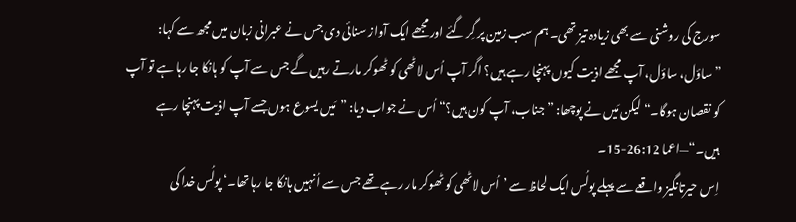سورج کی روشنی سے بھی زیادہ تیز تھی۔ ہم سب زمین پر گِر گئے اور مجھے ایک آواز سنائی دی جس نے عبرانی زبان میں مجھ سے کہا: ”ساؤل، ساؤل، آپ مجھے اذیت کیوں پہنچا رہے ہیں؟ اگر آپ اُس لاٹھی کو ٹھوکر مارتے رہیں گے جس سے آپ کو ہانکا جا رہا ہے تو آپ کو نقصان ہوگا۔“ لیکن مَیں نے پوچھا: ”جناب، آپ کون ہیں؟“ اُس نے جواب دیا: ”مَیں یسوع ہوں جسے آپ اذیت پہنچا رہے ہیں۔“—اعما 26:12-15۔
اِس حیرتانگیز واقعے سے پہلے پولُس ایک لحاظ سے ’اُس لاٹھی کو ٹھوکر مار رہے تھے جس سے اُنہیں ہانکا جا رہا تھا۔‘ پولُس خدا کی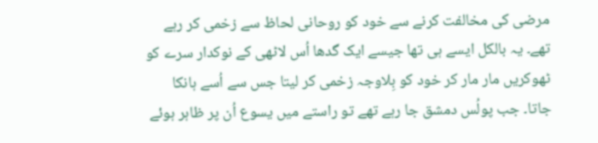مرضی کی مخالفت کرنے سے خود کو روحانی لحاظ سے زخمی کر رہے تھے۔ یہ بالکل ایسے ہی تھا جیسے ایک گدھا اُس لاٹھی کے نوکدار سرے کو ٹھوکریں مار مار کر خود کو بِلاوجہ زخمی کر لیتا جس سے اُسے ہانکا جاتا۔ جب پولُس دمشق جا رہے تھے تو راستے میں یسوع اُن پر ظاہر ہوئے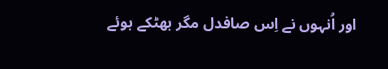اور اُنہوں نے اِس صافدل مگر بھٹکے ہوئے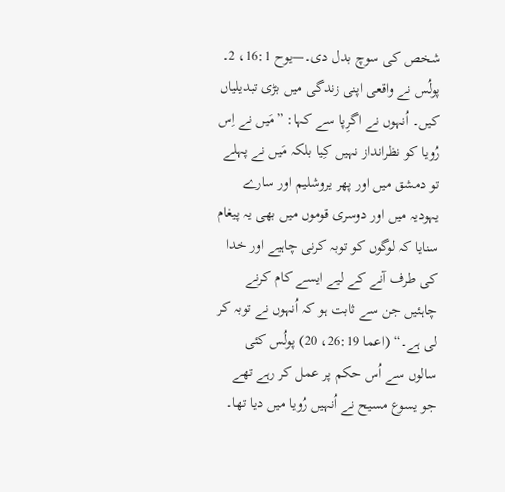شخص کی سوچ بدل دی۔—یوح 16:1، 2۔
پولُس نے واقعی اپنی زندگی میں بڑی تبدیلیاں کیں۔ اُنہوں نے اگرِپا سے کہا: ”مَیں نے اِس رُویا کو نظرانداز نہیں کِیا بلکہ مَیں نے پہلے تو دمشق میں اور پھر یروشلیم اور سارے یہودیہ میں اور دوسری قوموں میں بھی یہ پیغام سنایا کہ لوگوں کو توبہ کرنی چاہیے اور خدا کی طرف آنے کے لیے ایسے کام کرنے چاہئیں جن سے ثابت ہو کہ اُنہوں نے توبہ کر لی ہے۔“ (اعما 26:19، 20) پولُس کئی سالوں سے اُس حکم پر عمل کر رہے تھے جو یسوع مسیح نے اُنہیں رُویا میں دیا تھا۔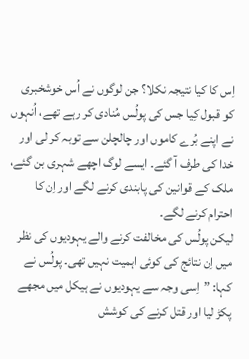اِس کا کیا نتیجہ نکلا؟ جن لوگوں نے اُس خوشخبری کو قبول کِیا جس کی پولُس مُنادی کر رہے تھے، اُنہوں نے اپنے بُرے کاموں اور چالچلن سے توبہ کر لی اور خدا کی طرف آ گئے۔ ایسے لوگ اچھے شہری بن گئے، ملک کے قوانین کی پابندی کرنے لگے اور اِن کا احترام کرنے لگے۔
لیکن پولُس کی مخالفت کرنے والے یہودیوں کی نظر میں اِن نتائج کی کوئی اہمیت نہیں تھی۔ پولُس نے کہا: ”اِسی وجہ سے یہودیوں نے ہیکل میں مجھے پکڑ لیا اور قتل کرنے کی کوشش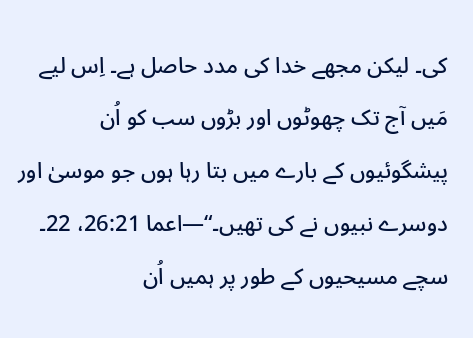کی۔ لیکن مجھے خدا کی مدد حاصل ہے۔ اِس لیے مَیں آج تک چھوٹوں اور بڑوں سب کو اُن پیشگوئیوں کے بارے میں بتا رہا ہوں جو موسیٰ اور دوسرے نبیوں نے کی تھیں۔“—اعما 26:21، 22۔
سچے مسیحیوں کے طور پر ہمیں اُن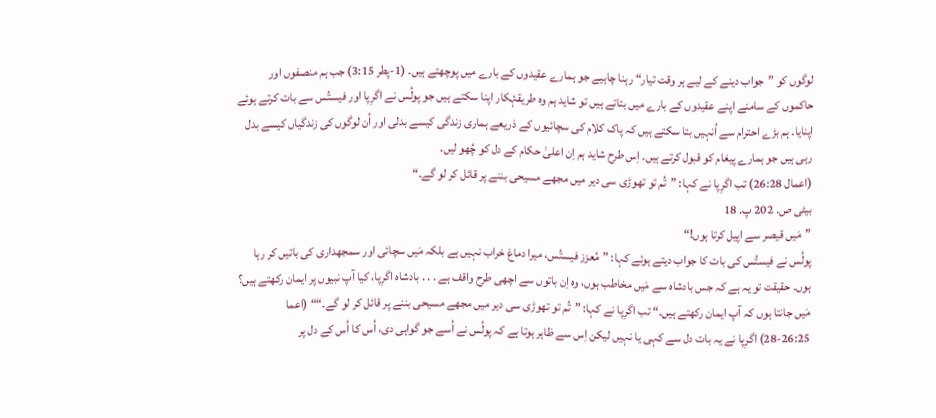لوگوں کو ”جواب دینے کے لیے ہر وقت تیار“ رہنا چاہیے جو ہمارے عقیدوں کے بارے میں پوچھتے ہیں۔ (1-پطر 3:15) جب ہم منصفوں اور حاکموں کے سامنے اپنے عقیدوں کے بارے میں بتاتے ہیں تو شاید ہم وہ طریقۂکار اپنا سکتے ہیں جو پولُس نے اگرِپا اور فیستُس سے بات کرتے ہوئے اپنایا۔ ہم بڑے احترام سے اُنہیں بتا سکتے ہیں کہ پاک کلام کی سچائیوں کے ذریعے ہماری زندگی کیسے بدلی اور اُن لوگوں کی زندگیاں کیسے بدل رہی ہیں جو ہمارے پیغام کو قبول کرتے ہیں۔ اِس طرح شاید ہم اِن اعلیٰ حکام کے دل کو چُھو لیں۔
(اعمال 26:28) تب اگرِپا نے کہا: ”تُم تو تھوڑی سی دیر میں مجھے مسیحی بننے پر قائل کر لو گے۔“
بیٹی ص. 202 پ. 18
”مَیں قیصر سے اپیل کرتا ہوں!“
پولُس نے فیستُس کی بات کا جواب دیتے ہوئے کہا: ”مُعزز فیستُس، میرا دماغ خراب نہیں ہے بلکہ مَیں سچائی اور سمجھداری کی باتیں کر رہا ہوں۔ حقیقت تو یہ ہے کہ جس بادشاہ سے مَیں مخاطب ہوں، وہ اِن باتوں سے اچھی طرح واقف ہے . . . بادشاہ اگرِپا، کیا آپ نبیوں پر ایمان رکھتے ہیں؟ مَیں جانتا ہوں کہ آپ ایمان رکھتے ہیں۔“ تب اگرِپا نے کہا: ”تُم تو تھوڑی سی دیر میں مجھے مسیحی بننے پر قائل کر لو گے۔““ (اعما 26:25-28) اگرِپا نے یہ بات دل سے کہی یا نہیں لیکن اِس سے ظاہر ہوتا ہے کہ پولُس نے اُسے جو گواہی دی، اُس کا اُس کے دل پر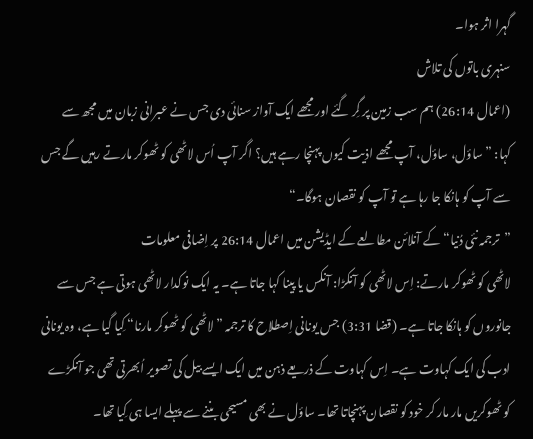گہرا اثر ہوا۔
سنہری باتوں کی تلاش
(اعمال 26:14) ہم سب زمین پر گِر گئے اور مجھے ایک آواز سنائی دی جس نے عبرانی زبان میں مجھ سے کہا: ”ساؤل، ساؤل، آپ مجھے اذیت کیوں پہنچا رہے ہیں؟ اگر آپ اُس لاٹھی کو ٹھوکر مارتے رہیں گے جس سے آپ کو ہانکا جا رہا ہے تو آپ کو نقصان ہوگا۔“
”ترجمہ نئی دُنیا“ کے آنلائن مطالعے کے ایڈیشن میں اعمال 26:14 پر اِضافی معلومات
لاٹھی کو ٹھوکر مارتے: اِس لاٹھی کو آنکڑا: آنکس یا پینا کہا جاتا ہے۔ یہ ایک نوکدار لاٹھی ہوتی ہے جس سے جانوروں کو ہانکا جاتا ہے۔ (قضا 3:31) جس یونانی اِصطلاح کا ترجمہ ”لاٹھی کو ٹھوکر مارنا“ کِیا گیا ہے، وہ یونانی ادب کی ایک کہاوت ہے۔ اِس کہاوت کے ذریعے ذہن میں ایک ایسے بیل کی تصویر اُبھرتی تھی جو آنکڑے کو ٹھوکریں مار مار کر خود کو نقصان پہنچاتا تھا۔ ساؤل نے بھی مسیحی بننے سے پہلے ایسا ہی کِیا تھا۔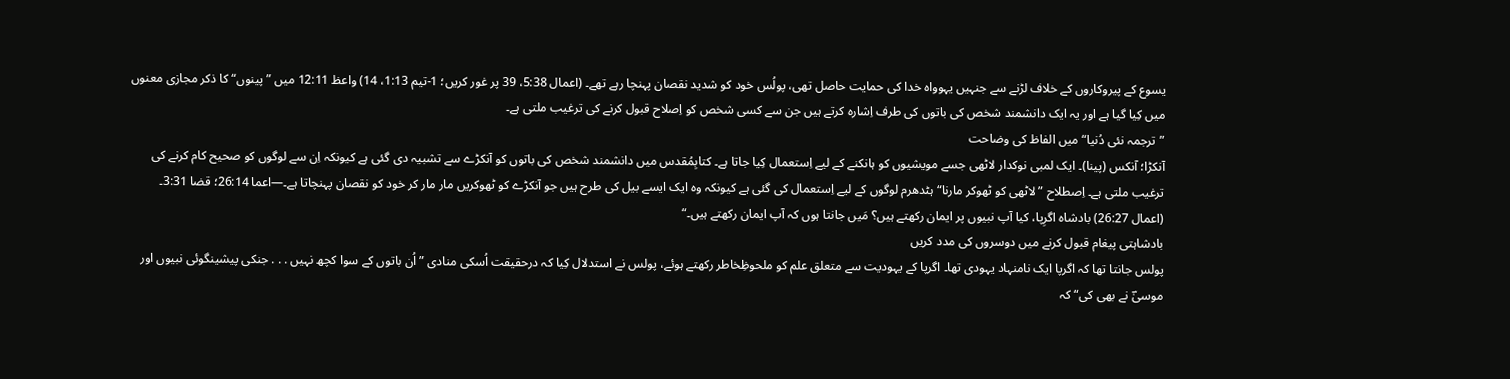یسوع کے پیروکاروں کے خلاف لڑنے سے جنہیں یہوواہ خدا کی حمایت حاصل تھی، پولُس خود کو شدید نقصان پہنچا رہے تھے۔ (اعمال 5:38، 39 پر غور کریں؛ 1-تیم 1:13، 14) واعظ 12:11 میں ”پینوں“ کا ذکر مجازی معنوں میں کِیا گیا ہے اور یہ ایک دانشمند شخص کی باتوں کی طرف اِشارہ کرتے ہیں جن سے کسی شخص کو اِصلاح قبول کرنے کی ترغیب ملتی ہے۔
”ترجمہ نئی دُنیا“ میں الفاظ کی وضاحت
آنکڑا؛ آنکس (پینا)۔ ایک لمبی نوکدار لاٹھی جسے مویشیوں کو ہانکنے کے لیے اِستعمال کِیا جاتا ہے۔ کتابِمُقدس میں دانشمند شخص کی باتوں کو آنکڑے سے تشبیہ دی گئی ہے کیونکہ اِن سے لوگوں کو صحیح کام کرنے کی ترغیب ملتی ہے۔ اِصطلاح ”لاٹھی کو ٹھوکر مارنا“ ہٹدھرم لوگوں کے لیے اِستعمال کی گئی ہے کیونکہ وہ ایک ایسے بیل کی طرح ہیں جو آنکڑے کو ٹھوکریں مار مار کر خود کو نقصان پہنچاتا ہے۔—اعما 26:14؛ قضا 3:31۔
(اعمال 26:27) بادشاہ اگرِپا، کیا آپ نبیوں پر ایمان رکھتے ہیں؟ مَیں جانتا ہوں کہ آپ ایمان رکھتے ہیں۔“
بادشاہتی پیغام قبول کرنے میں دوسروں کی مدد کریں
پولس جانتا تھا کہ اگرپا ایک نامنہاد یہودی تھا۔ اگرپا کے یہودیت سے متعلق علم کو ملحوظِخاطر رکھتے ہوئے، پولس نے استدلال کِیا کہ درحقیقت اُسکی منادی ”اُن باتوں کے سوا کچھ نہیں . . . جنکی پیشینگوئی نبیوں اور موسیٰؔ نے بھی کی“ کہ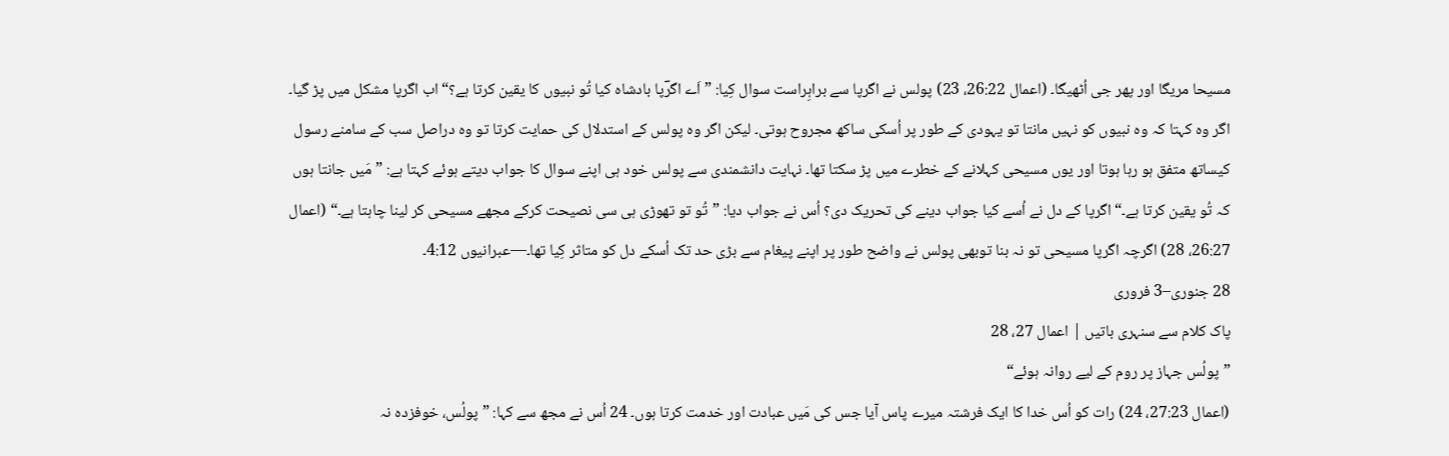مسیحا مریگا اور پھر جی اُٹھیگا۔ (اعمال 26:22، 23) پولس نے اگرپا سے براہِراست سوال کِیا: ”اَے اگرؔپا بادشاہ کیا تُو نبیوں کا یقین کرتا ہے؟“ اب اگرپا مشکل میں پڑ گیا۔ اگر وہ کہتا کہ وہ نبیوں کو نہیں مانتا تو یہودی کے طور پر اُسکی ساکھ مجروح ہوتی۔ لیکن اگر وہ پولس کے استدلال کی حمایت کرتا تو وہ دراصل سب کے سامنے رسول کیساتھ متفق ہو رہا ہوتا اور یوں مسیحی کہلانے کے خطرے میں پڑ سکتا تھا۔ نہایت دانشمندی سے پولس خود ہی اپنے سوال کا جواب دیتے ہوئے کہتا ہے: ”مَیں جانتا ہوں کہ تُو یقین کرتا ہے۔“ اگرپا کے دل نے اُسے کیا جواب دینے کی تحریک دی؟ اُس نے جواب دیا: ”تُو تو تھوڑی ہی سی نصیحت کرکے مجھے مسیحی کر لینا چاہتا ہے۔“ (اعمال 26:27، 28) اگرچہ اگرپا مسیحی تو نہ بنا توبھی پولس نے واضح طور پر اپنے پیغام سے بڑی حد تک اُسکے دل کو متاثر کِیا تھا۔—عبرانیوں 4:12۔
28 جنوری–3 فروری
پاک کلام سے سنہری باتیں | اعمال 27، 28
”پولُس جہاز پر روم کے لیے روانہ ہوئے“
(اعمال 27:23، 24) رات کو اُس خدا کا ایک فرشتہ میرے پاس آیا جس کی مَیں عبادت اور خدمت کرتا ہوں۔ 24 اُس نے مجھ سے کہا: ”پولُس، خوفزدہ نہ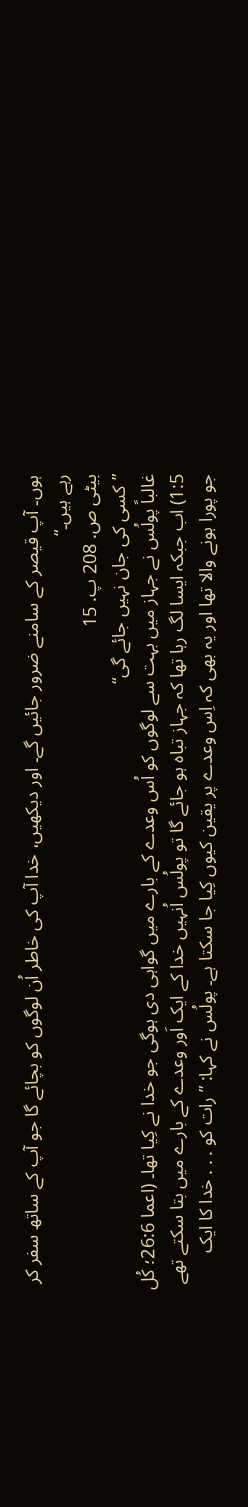ہوں۔ آپ قیصر کے سامنے ضرور جائیں گے۔ اور دیکھیں، خدا آپ کی خاطر اُن لوگوں کو بچائے گا جو آپ کے ساتھ سفر کر رہے ہیں۔“
بیٹی ص. 208 پ. 15
”کسی کی جان نہیں جائے گی“
غالباً پولُس نے جہاز میں بہت سے لوگوں کو اُس وعدے کے بارے میں گواہی دی ہوگی جو خدا نے کِیا تھا۔ (اعما 26:6؛ کُل 1:5) اب جبکہ ایسا لگ رہا تھا کہ جہاز تباہ ہو جائے گا تو پولُس اُنہیں خدا کے ایک اَور وعدے کے بارے میں بتا سکتے تھے جو پورا ہونے والا تھا اور یہ بھی کہ اِس وعدے پر یقین کیوں کِیا جا سکتا ہے۔ پولُس نے کہا: ”رات کو . . . خدا کا ایک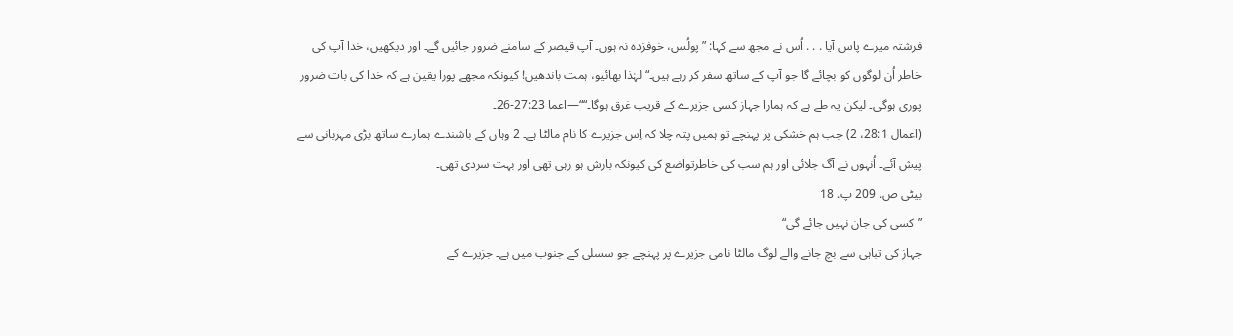فرشتہ میرے پاس آیا . . . اُس نے مجھ سے کہا: ”پولُس، خوفزدہ نہ ہوں۔ آپ قیصر کے سامنے ضرور جائیں گے۔ اور دیکھیں، خدا آپ کی خاطر اُن لوگوں کو بچائے گا جو آپ کے ساتھ سفر کر رہے ہیں۔“ لہٰذا بھائیو، ہمت باندھیں! کیونکہ مجھے پورا یقین ہے کہ خدا کی بات ضرور پوری ہوگی۔ لیکن یہ طے ہے کہ ہمارا جہاز کسی جزیرے کے قریب غرق ہوگا۔““—اعما 27:23-26۔
(اعمال 28:1، 2) جب ہم خشکی پر پہنچے تو ہمیں پتہ چلا کہ اِس جزیرے کا نام مالٹا ہے۔ 2 وہاں کے باشندے ہمارے ساتھ بڑی مہربانی سے پیش آئے۔ اُنہوں نے آگ جلائی اور ہم سب کی خاطرتواضع کی کیونکہ بارش ہو رہی تھی اور بہت سردی تھی۔
بیٹی ص. 209 پ. 18
”کسی کی جان نہیں جائے گی“
جہاز کی تباہی سے بچ جانے والے لوگ مالٹا نامی جزیرے پر پہنچے جو سسلی کے جنوب میں ہے۔ جزیرے کے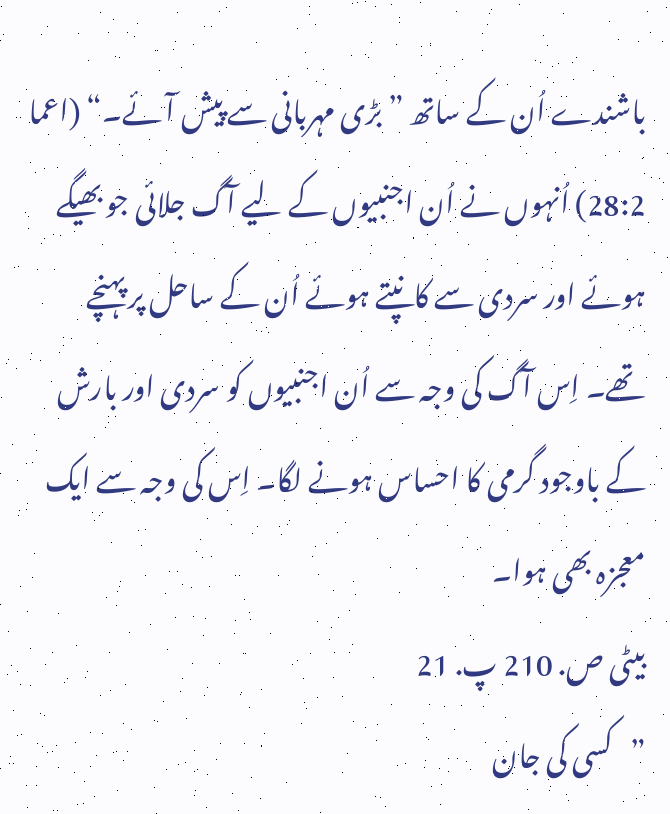باشندے اُن کے ساتھ ”بڑی مہربانی سے پیش آئے۔“ (اعما 28:2) اُنہوں نے اُن اجنبیوں کے لیے آگ جلائی جو بھیگے ہوئے اور سردی سے کانپتے ہوئے اُن کے ساحل پر پہنچے تھے۔ اِس آگ کی وجہ سے اُن اجنبیوں کو سردی اور بارش کے باوجود گرمی کا احساس ہونے لگا۔ اِس کی وجہ سے ایک معجزہ بھی ہوا۔
بیٹی ص. 210 پ. 21
”کسی کی جان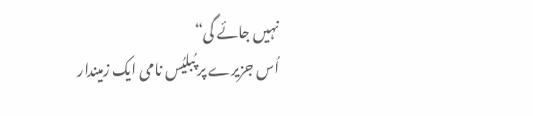نہیں جائے گی“
اُس جزیرے پر پُبلیُس نامی ایک زمیندار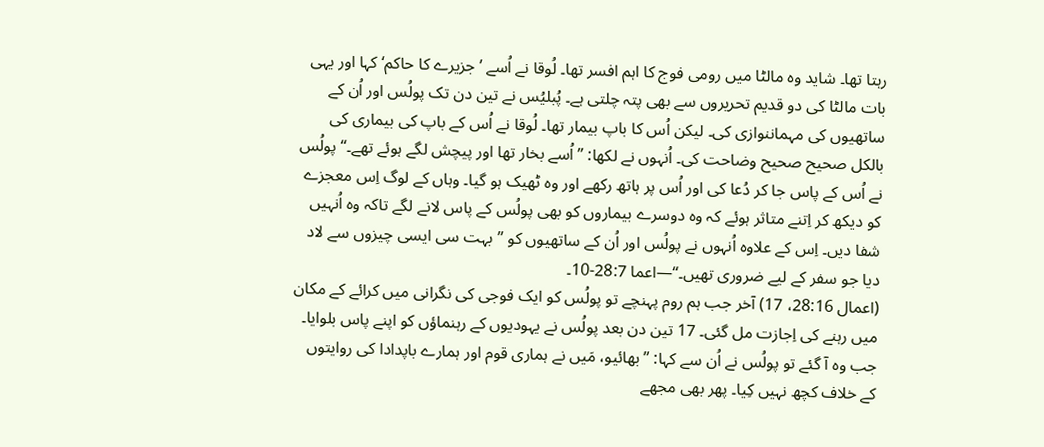رہتا تھا۔ شاید وہ مالٹا میں رومی فوج کا اہم افسر تھا۔ لُوقا نے اُسے ’جزیرے کا حاکم‘ کہا اور یہی بات مالٹا کی دو قدیم تحریروں سے بھی پتہ چلتی ہے۔ پُبلیُس نے تین دن تک پولُس اور اُن کے ساتھیوں کی مہماننوازی کی۔ لیکن اُس کا باپ بیمار تھا۔ لُوقا نے اُس کے باپ کی بیماری کی بالکل صحیح صحیح وضاحت کی۔ اُنہوں نے لکھا: ”اُسے بخار تھا اور پیچش لگے ہوئے تھے۔“ پولُس نے اُس کے پاس جا کر دُعا کی اور اُس پر ہاتھ رکھے اور وہ ٹھیک ہو گیا۔ وہاں کے لوگ اِس معجزے کو دیکھ کر اِتنے متاثر ہوئے کہ وہ دوسرے بیماروں کو بھی پولُس کے پاس لانے لگے تاکہ وہ اُنہیں شفا دیں۔ اِس کے علاوہ اُنہوں نے پولُس اور اُن کے ساتھیوں کو ”بہت سی ایسی چیزوں سے لاد دیا جو سفر کے لیے ضروری تھیں۔“—اعما 28:7-10۔
(اعمال 28:16، 17) آخر جب ہم روم پہنچے تو پولُس کو ایک فوجی کی نگرانی میں کرائے کے مکان میں رہنے کی اِجازت مل گئی۔ 17 تین دن بعد پولُس نے یہودیوں کے رہنماؤں کو اپنے پاس بلوایا۔ جب وہ آ گئے تو پولُس نے اُن سے کہا: ”بھائیو، مَیں نے ہماری قوم اور ہمارے باپدادا کی روایتوں کے خلاف کچھ نہیں کِیا۔ پھر بھی مجھے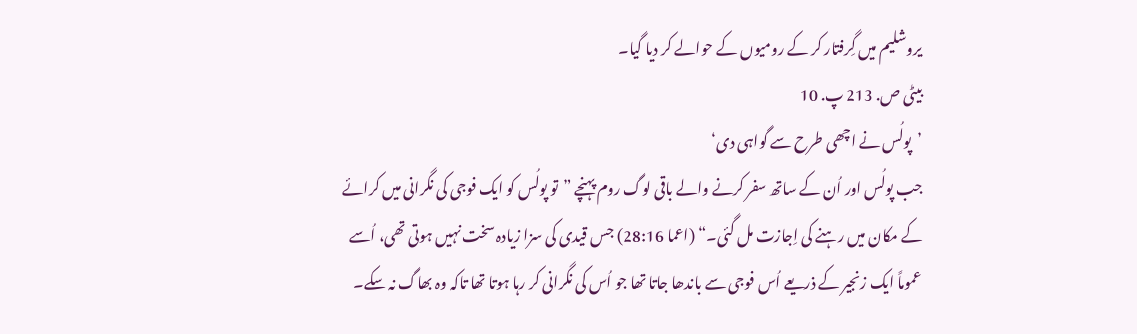یروشلیم میں گِرفتار کر کے رومیوں کے حوالے کر دیا گیا۔
بیٹی ص. 213 پ. 10
’پولُس نے اچھی طرح سے گواہی دی‘
جب پولُس اور اُن کے ساتھ سفر کرنے والے باقی لوگ روم پہنچے ”تو پولُس کو ایک فوجی کی نگرانی میں کرائے کے مکان میں رہنے کی اِجازت مل گئی۔“ (اعما 28:16) جس قیدی کی سزا زیادہ سخت نہیں ہوتی تھی، اُسے عموماً ایک زنجیر کے ذریعے اُس فوجی سے باندھا جاتا تھا جو اُس کی نگرانی کر رہا ہوتا تھا تاکہ وہ بھاگ نہ سکے۔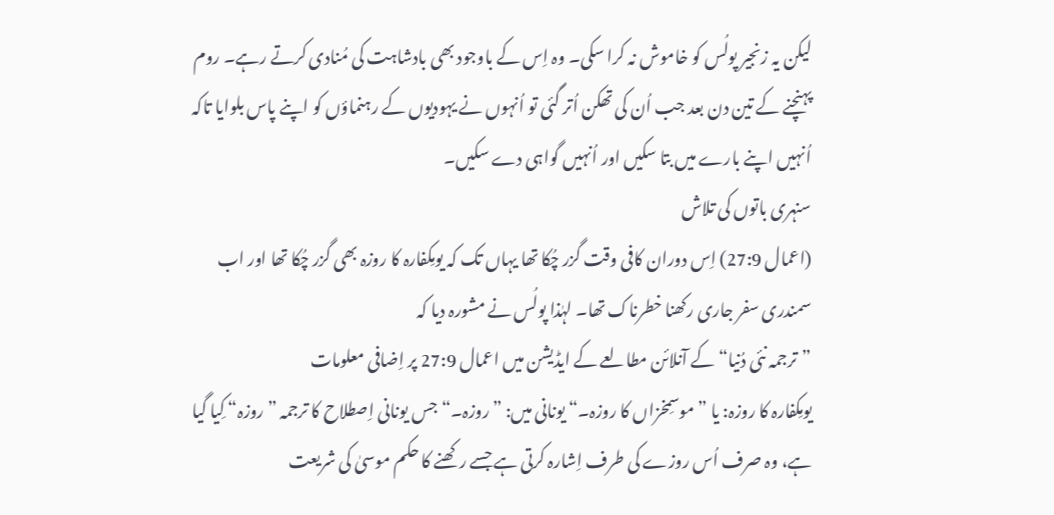لیکن یہ زنجیر پولُس کو خاموش نہ کرا سکی۔ وہ اِس کے باوجود بھی بادشاہت کی مُنادی کرتے رہے۔ روم پہنچنے کے تین دن بعد جب اُن کی تھکن اُتر گئی تو اُنہوں نے یہودیوں کے رہنماؤں کو اپنے پاس بلوایا تاکہ اُنہیں اپنے بارے میں بتا سکیں اور اُنہیں گواہی دے سکیں۔
سنہری باتوں کی تلاش
(اعمال 27:9) اِس دوران کافی وقت گزر چُکا تھا یہاں تک کہ یومِکفارہ کا روزہ بھی گزر چُکا تھا اور اب سمندری سفر جاری رکھنا خطرناک تھا۔ لہٰذا پولُس نے مشورہ دیا کہ
”ترجمہ نئی دُنیا“ کے آنلائن مطالعے کے ایڈیشن میں اعمال 27:9 پر اِضافی معلومات
یومِکفارہ کا روزہ: یا ”موسمِخزاں کا روزہ۔“ یونانی میں: ”روزہ۔“ جس یونانی اِصطلاح کا ترجمہ ”روزہ“ کِیا گیا ہے، وہ صرف اُس روزے کی طرف اِشارہ کرتی ہے جسے رکھنے کا حکم موسیٰ کی شریعت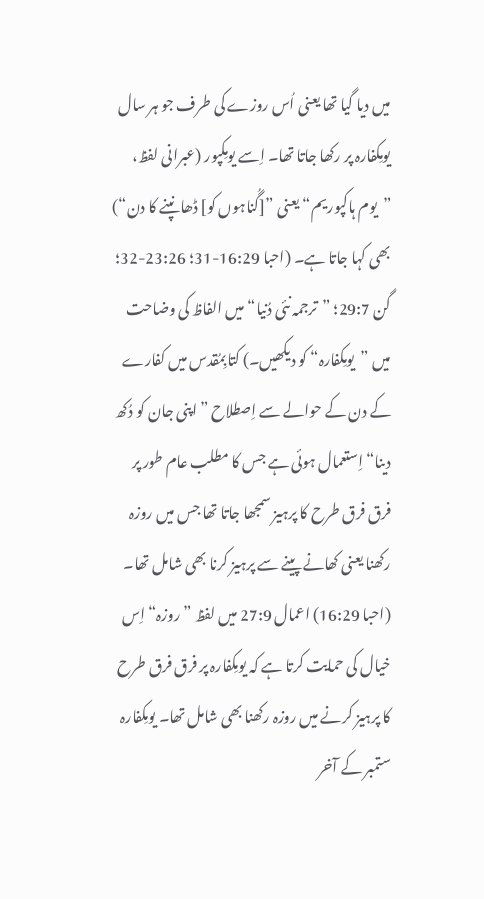میں دیا گیا تھا یعنی اُس روزے کی طرف جو ہر سال یومِکفارہ پر رکھا جاتا تھا۔ اِسے یومِکپور (عبرانی لفظ، ”یوم ہاکپوریم“ یعنی ”[گُناہوں کو] ڈھانپنے کا دن“) بھی کہا جاتا ہے۔ (احبا 16:29-31؛ 23:26-32؛ گن 29:7؛ ”ترجمہ نئی دُنیا“ میں الفاظ کی وضاحت میں ”یومِکفارہ“ کو دیکھیں۔) کتابِمُقدس میں کفارے کے دن کے حوالے سے اِصطلاح ”اپنی جان کو دُکھ دینا“ اِستعمال ہوئی ہے جس کا مطلب عام طور پر فرق فرق طرح کا پرہیز سمجھا جاتا تھا جس میں روزہ رکھنا یعنی کھانے پینے سے پرہیز کرنا بھی شامل تھا۔ (احبا 16:29) اعمال 27:9 میں لفظ ”روزہ“ اِس خیال کی حمایت کرتا ہے کہ یومِکفارہ پر فرق فرق طرح کا پرہیز کرنے میں روزہ رکھنا بھی شامل تھا۔ یومِکفارہ ستمبر کے آخر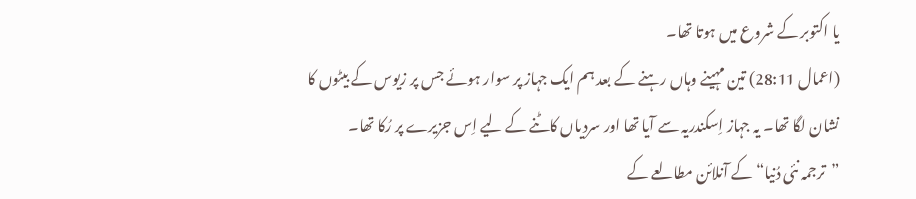یا اکتوبر کے شروع میں ہوتا تھا۔
(اعمال 28:11) تین مہینے وہاں رہنے کے بعد ہم ایک جہاز پر سوار ہوئے جس پر زیوس کے بیٹوں کا نشان لگا تھا۔ یہ جہاز اِسکندریہ سے آیا تھا اور سردیاں کاٹنے کے لیے اِس جزیرے پر رُکا تھا۔
”ترجمہ نئی دُنیا“ کے آنلائن مطالعے کے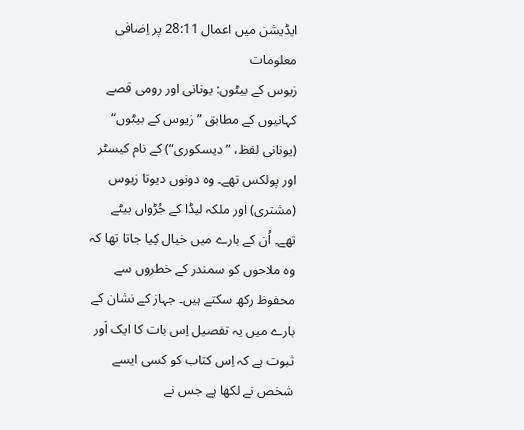ایڈیشن میں اعمال 28:11 پر اِضافی معلومات
زیوس کے بیٹوں: یونانی اور رومی قصے کہانیوں کے مطابق ”زیوس کے بیٹوں“ (یونانی لفظ، ”دیسکوری“) کے نام کیسٹر اور پولکس تھے۔ وہ دونوں دیوتا زیوس (مشتری) اور ملکہ لیڈا کے جُڑواں بیٹے تھے۔ اُن کے بارے میں خیال کِیا جاتا تھا کہ وہ ملاحوں کو سمندر کے خطروں سے محفوظ رکھ سکتے ہیں۔ جہاز کے نشان کے بارے میں یہ تفصیل اِس بات کا ایک اَور ثبوت ہے کہ اِس کتاب کو کسی ایسے شخص نے لکھا ہے جس نے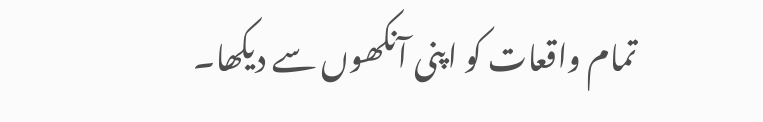تمام واقعات کو اپنی آنکھوں سے دیکھا۔